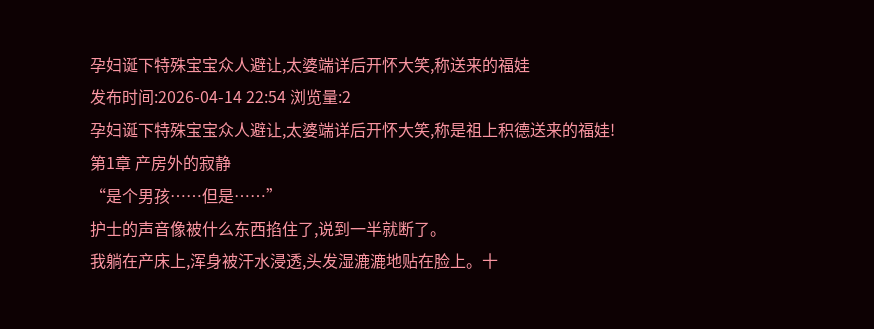孕妇诞下特殊宝宝众人避让,太婆端详后开怀大笑,称送来的福娃
发布时间:2026-04-14 22:54 浏览量:2
孕妇诞下特殊宝宝众人避让,太婆端详后开怀大笑,称是祖上积德送来的福娃!
第1章 产房外的寂静
“是个男孩……但是……”
护士的声音像被什么东西掐住了,说到一半就断了。
我躺在产床上,浑身被汗水浸透,头发湿漉漉地贴在脸上。十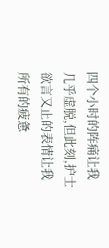四个小时的阵痛让我几乎虚脱,但此刻,护士欲言又止的表情让我所有的疲惫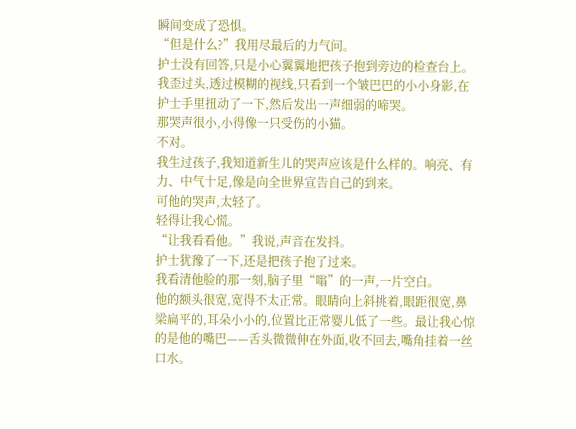瞬间变成了恐惧。
“但是什么?”我用尽最后的力气问。
护士没有回答,只是小心翼翼地把孩子抱到旁边的检查台上。我歪过头,透过模糊的视线,只看到一个皱巴巴的小小身影,在护士手里扭动了一下,然后发出一声细弱的啼哭。
那哭声很小,小得像一只受伤的小猫。
不对。
我生过孩子,我知道新生儿的哭声应该是什么样的。响亮、有力、中气十足,像是向全世界宣告自己的到来。
可他的哭声,太轻了。
轻得让我心慌。
“让我看看他。”我说,声音在发抖。
护士犹豫了一下,还是把孩子抱了过来。
我看清他脸的那一刻,脑子里“嗡”的一声,一片空白。
他的额头很宽,宽得不太正常。眼睛向上斜挑着,眼距很宽,鼻梁扁平的,耳朵小小的,位置比正常婴儿低了一些。最让我心惊的是他的嘴巴——舌头微微伸在外面,收不回去,嘴角挂着一丝口水。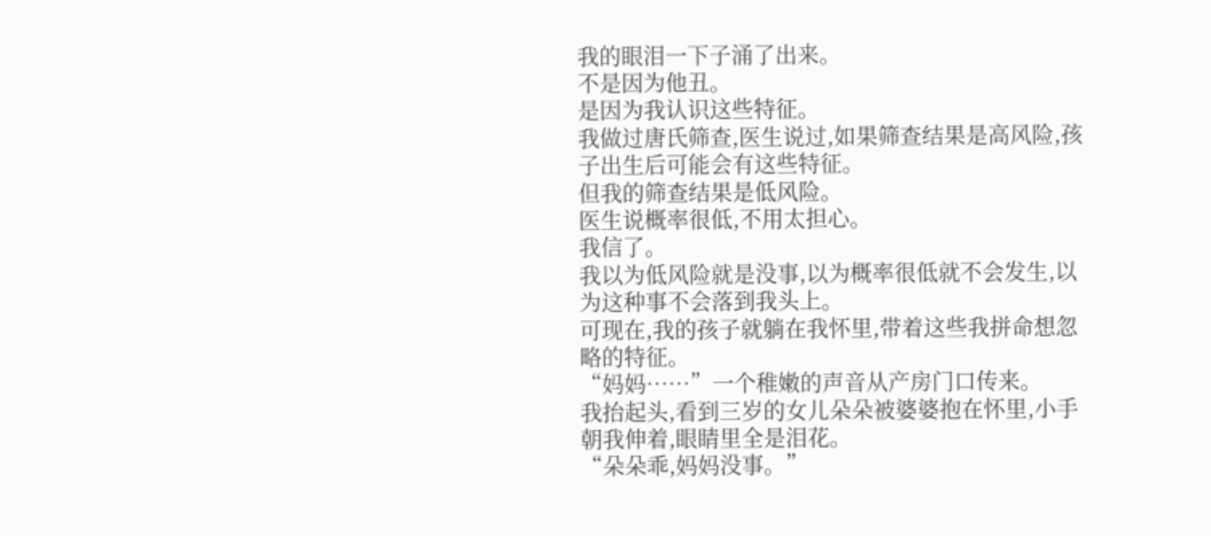我的眼泪一下子涌了出来。
不是因为他丑。
是因为我认识这些特征。
我做过唐氏筛查,医生说过,如果筛查结果是高风险,孩子出生后可能会有这些特征。
但我的筛查结果是低风险。
医生说概率很低,不用太担心。
我信了。
我以为低风险就是没事,以为概率很低就不会发生,以为这种事不会落到我头上。
可现在,我的孩子就躺在我怀里,带着这些我拼命想忽略的特征。
“妈妈……”一个稚嫩的声音从产房门口传来。
我抬起头,看到三岁的女儿朵朵被婆婆抱在怀里,小手朝我伸着,眼睛里全是泪花。
“朵朵乖,妈妈没事。”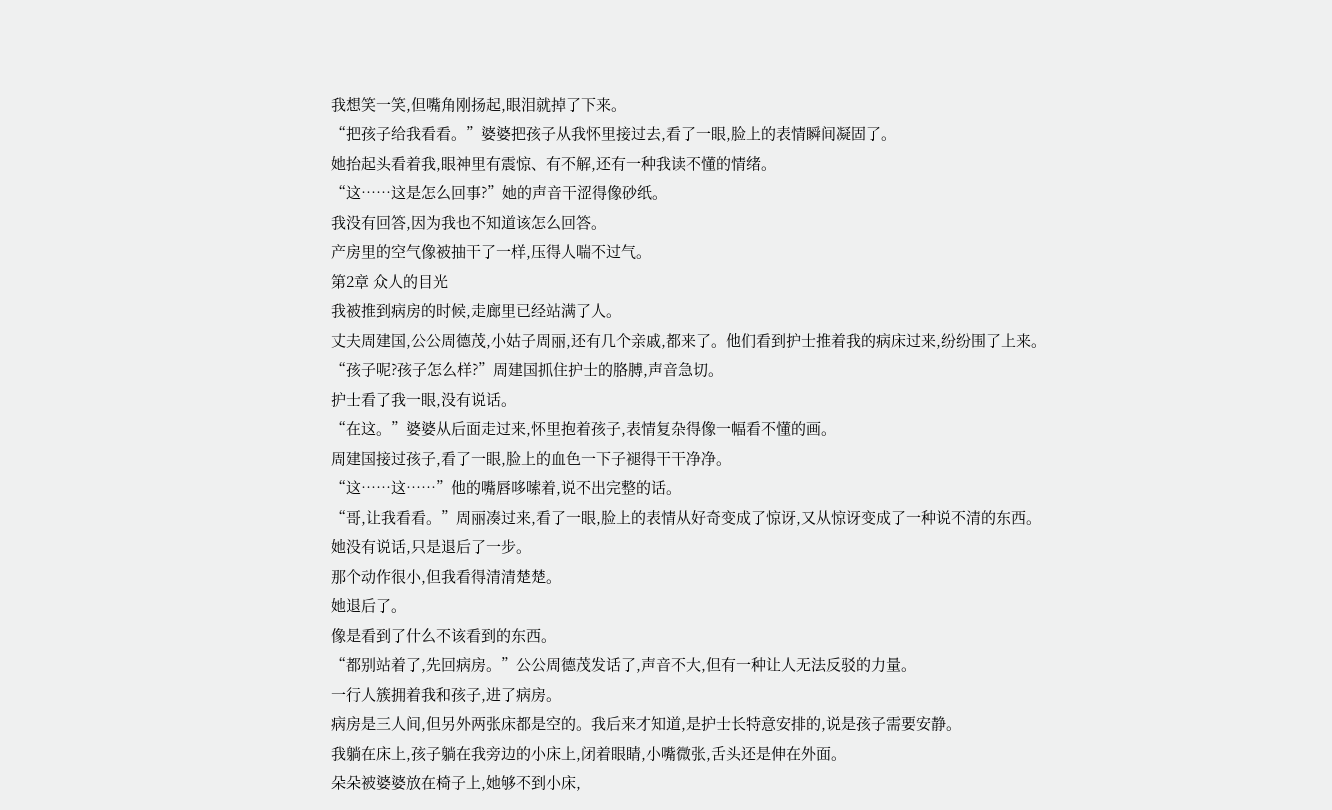我想笑一笑,但嘴角刚扬起,眼泪就掉了下来。
“把孩子给我看看。”婆婆把孩子从我怀里接过去,看了一眼,脸上的表情瞬间凝固了。
她抬起头看着我,眼神里有震惊、有不解,还有一种我读不懂的情绪。
“这……这是怎么回事?”她的声音干涩得像砂纸。
我没有回答,因为我也不知道该怎么回答。
产房里的空气像被抽干了一样,压得人喘不过气。
第2章 众人的目光
我被推到病房的时候,走廊里已经站满了人。
丈夫周建国,公公周德茂,小姑子周丽,还有几个亲戚,都来了。他们看到护士推着我的病床过来,纷纷围了上来。
“孩子呢?孩子怎么样?”周建国抓住护士的胳膊,声音急切。
护士看了我一眼,没有说话。
“在这。”婆婆从后面走过来,怀里抱着孩子,表情复杂得像一幅看不懂的画。
周建国接过孩子,看了一眼,脸上的血色一下子褪得干干净净。
“这……这……”他的嘴唇哆嗦着,说不出完整的话。
“哥,让我看看。”周丽凑过来,看了一眼,脸上的表情从好奇变成了惊讶,又从惊讶变成了一种说不清的东西。
她没有说话,只是退后了一步。
那个动作很小,但我看得清清楚楚。
她退后了。
像是看到了什么不该看到的东西。
“都别站着了,先回病房。”公公周德茂发话了,声音不大,但有一种让人无法反驳的力量。
一行人簇拥着我和孩子,进了病房。
病房是三人间,但另外两张床都是空的。我后来才知道,是护士长特意安排的,说是孩子需要安静。
我躺在床上,孩子躺在我旁边的小床上,闭着眼睛,小嘴微张,舌头还是伸在外面。
朵朵被婆婆放在椅子上,她够不到小床,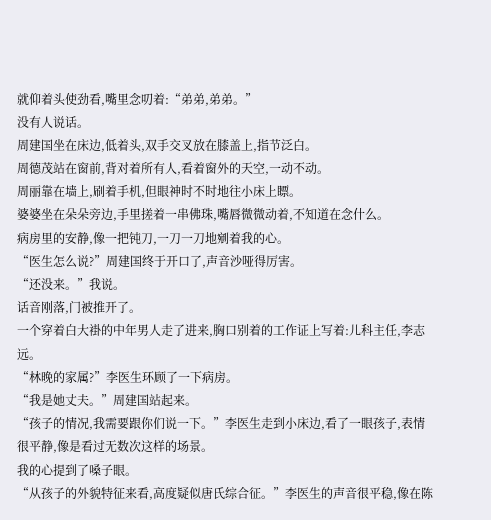就仰着头使劲看,嘴里念叨着:“弟弟,弟弟。”
没有人说话。
周建国坐在床边,低着头,双手交叉放在膝盖上,指节泛白。
周德茂站在窗前,背对着所有人,看着窗外的天空,一动不动。
周丽靠在墙上,刷着手机,但眼神时不时地往小床上瞟。
婆婆坐在朵朵旁边,手里搓着一串佛珠,嘴唇微微动着,不知道在念什么。
病房里的安静,像一把钝刀,一刀一刀地剜着我的心。
“医生怎么说?”周建国终于开口了,声音沙哑得厉害。
“还没来。”我说。
话音刚落,门被推开了。
一个穿着白大褂的中年男人走了进来,胸口别着的工作证上写着:儿科主任,李志远。
“林晚的家属?”李医生环顾了一下病房。
“我是她丈夫。”周建国站起来。
“孩子的情况,我需要跟你们说一下。”李医生走到小床边,看了一眼孩子,表情很平静,像是看过无数次这样的场景。
我的心提到了嗓子眼。
“从孩子的外貌特征来看,高度疑似唐氏综合征。”李医生的声音很平稳,像在陈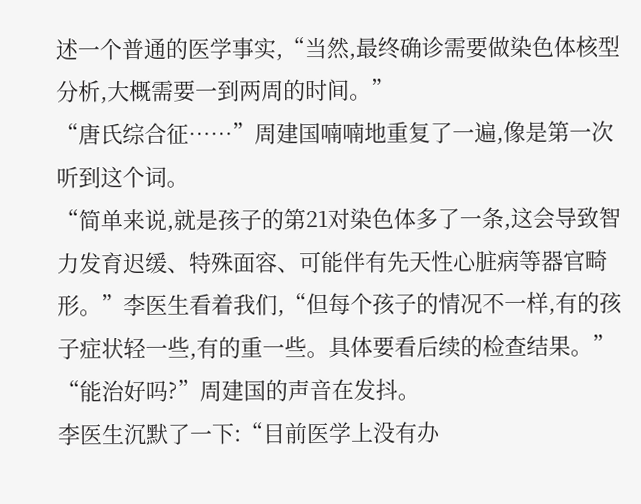述一个普通的医学事实,“当然,最终确诊需要做染色体核型分析,大概需要一到两周的时间。”
“唐氏综合征……”周建国喃喃地重复了一遍,像是第一次听到这个词。
“简单来说,就是孩子的第21对染色体多了一条,这会导致智力发育迟缓、特殊面容、可能伴有先天性心脏病等器官畸形。”李医生看着我们,“但每个孩子的情况不一样,有的孩子症状轻一些,有的重一些。具体要看后续的检查结果。”
“能治好吗?”周建国的声音在发抖。
李医生沉默了一下:“目前医学上没有办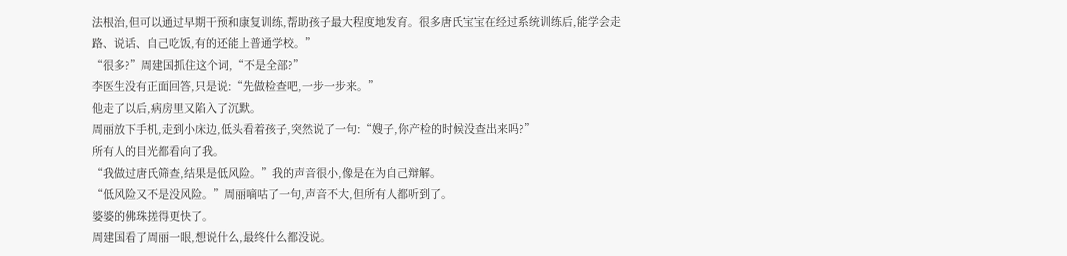法根治,但可以通过早期干预和康复训练,帮助孩子最大程度地发育。很多唐氏宝宝在经过系统训练后,能学会走路、说话、自己吃饭,有的还能上普通学校。”
“很多?”周建国抓住这个词,“不是全部?”
李医生没有正面回答,只是说:“先做检查吧,一步一步来。”
他走了以后,病房里又陷入了沉默。
周丽放下手机,走到小床边,低头看着孩子,突然说了一句:“嫂子,你产检的时候没查出来吗?”
所有人的目光都看向了我。
“我做过唐氏筛查,结果是低风险。”我的声音很小,像是在为自己辩解。
“低风险又不是没风险。”周丽嘀咕了一句,声音不大,但所有人都听到了。
婆婆的佛珠搓得更快了。
周建国看了周丽一眼,想说什么,最终什么都没说。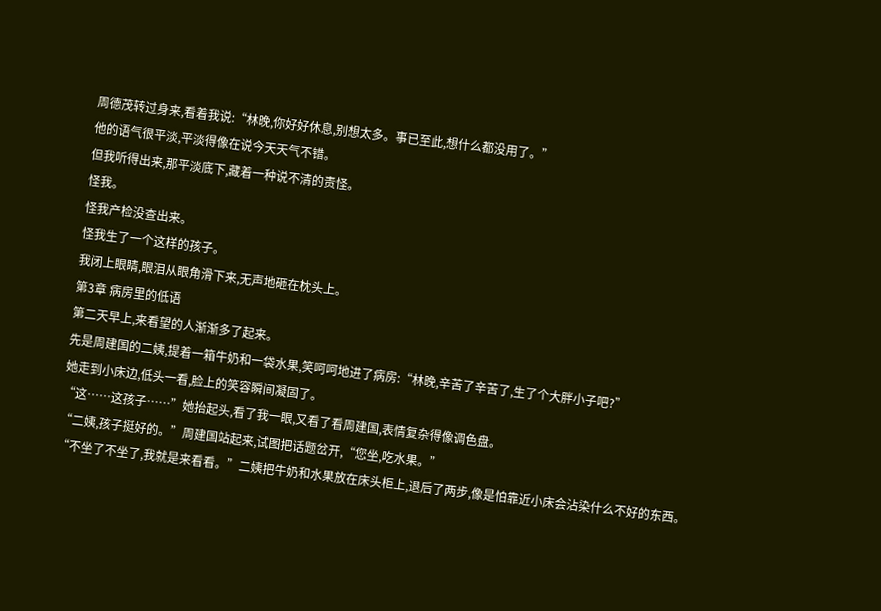周德茂转过身来,看着我说:“林晚,你好好休息,别想太多。事已至此,想什么都没用了。”
他的语气很平淡,平淡得像在说今天天气不错。
但我听得出来,那平淡底下,藏着一种说不清的责怪。
怪我。
怪我产检没查出来。
怪我生了一个这样的孩子。
我闭上眼睛,眼泪从眼角滑下来,无声地砸在枕头上。
第3章 病房里的低语
第二天早上,来看望的人渐渐多了起来。
先是周建国的二姨,提着一箱牛奶和一袋水果,笑呵呵地进了病房:“林晚,辛苦了辛苦了,生了个大胖小子吧?”
她走到小床边,低头一看,脸上的笑容瞬间凝固了。
“这……这孩子……”她抬起头,看了我一眼,又看了看周建国,表情复杂得像调色盘。
“二姨,孩子挺好的。”周建国站起来,试图把话题岔开,“您坐,吃水果。”
“不坐了不坐了,我就是来看看。”二姨把牛奶和水果放在床头柜上,退后了两步,像是怕靠近小床会沾染什么不好的东西。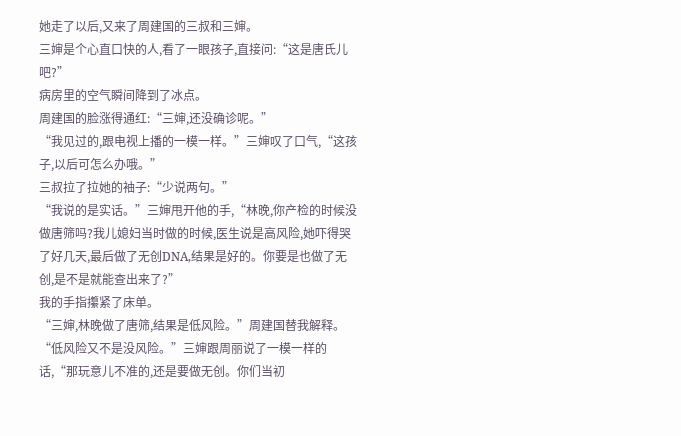她走了以后,又来了周建国的三叔和三婶。
三婶是个心直口快的人,看了一眼孩子,直接问:“这是唐氏儿吧?”
病房里的空气瞬间降到了冰点。
周建国的脸涨得通红:“三婶,还没确诊呢。”
“我见过的,跟电视上播的一模一样。”三婶叹了口气,“这孩子,以后可怎么办哦。”
三叔拉了拉她的袖子:“少说两句。”
“我说的是实话。”三婶甩开他的手,“林晚,你产检的时候没做唐筛吗?我儿媳妇当时做的时候,医生说是高风险,她吓得哭了好几天,最后做了无创DNA,结果是好的。你要是也做了无创,是不是就能查出来了?”
我的手指攥紧了床单。
“三婶,林晚做了唐筛,结果是低风险。”周建国替我解释。
“低风险又不是没风险。”三婶跟周丽说了一模一样的话,“那玩意儿不准的,还是要做无创。你们当初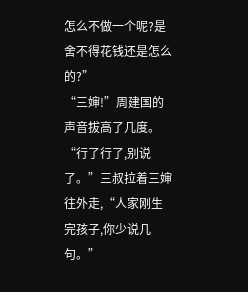怎么不做一个呢?是舍不得花钱还是怎么的?”
“三婶!”周建国的声音拔高了几度。
“行了行了,别说了。”三叔拉着三婶往外走,“人家刚生完孩子,你少说几句。”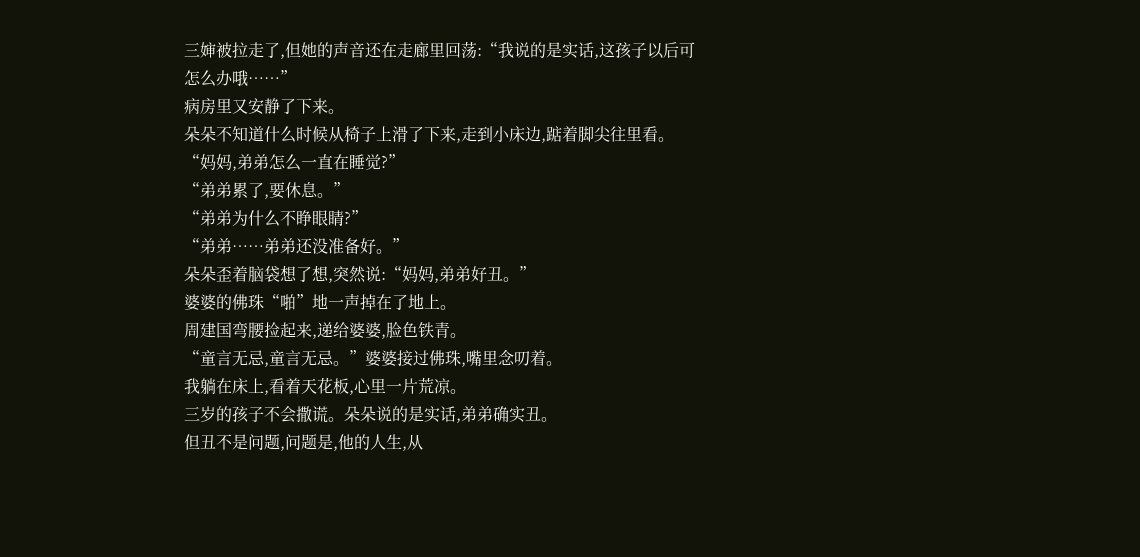三婶被拉走了,但她的声音还在走廊里回荡:“我说的是实话,这孩子以后可怎么办哦……”
病房里又安静了下来。
朵朵不知道什么时候从椅子上滑了下来,走到小床边,踮着脚尖往里看。
“妈妈,弟弟怎么一直在睡觉?”
“弟弟累了,要休息。”
“弟弟为什么不睁眼睛?”
“弟弟……弟弟还没准备好。”
朵朵歪着脑袋想了想,突然说:“妈妈,弟弟好丑。”
婆婆的佛珠“啪”地一声掉在了地上。
周建国弯腰捡起来,递给婆婆,脸色铁青。
“童言无忌,童言无忌。”婆婆接过佛珠,嘴里念叨着。
我躺在床上,看着天花板,心里一片荒凉。
三岁的孩子不会撒谎。朵朵说的是实话,弟弟确实丑。
但丑不是问题,问题是,他的人生,从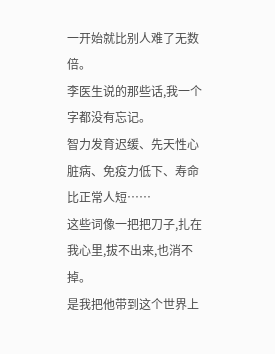一开始就比别人难了无数倍。
李医生说的那些话,我一个字都没有忘记。
智力发育迟缓、先天性心脏病、免疫力低下、寿命比正常人短……
这些词像一把把刀子,扎在我心里,拔不出来,也消不掉。
是我把他带到这个世界上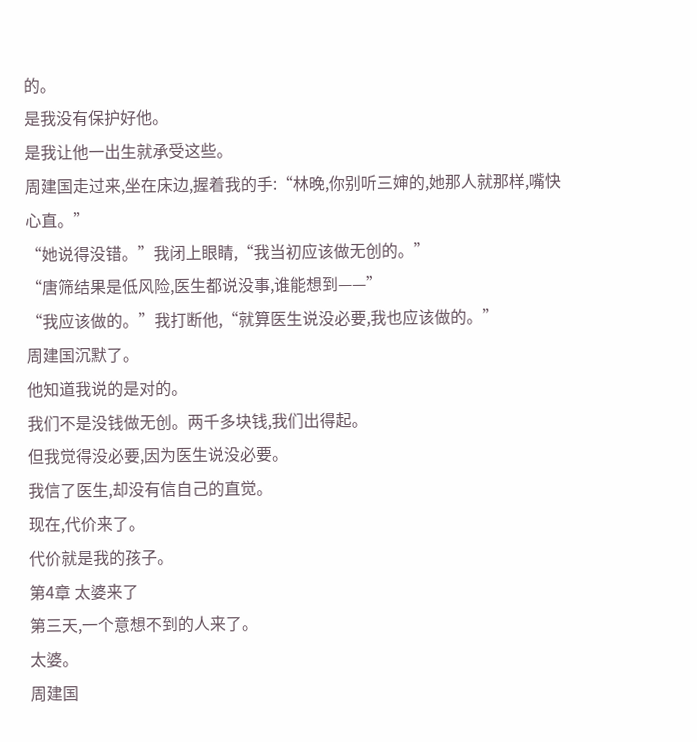的。
是我没有保护好他。
是我让他一出生就承受这些。
周建国走过来,坐在床边,握着我的手:“林晚,你别听三婶的,她那人就那样,嘴快心直。”
“她说得没错。”我闭上眼睛,“我当初应该做无创的。”
“唐筛结果是低风险,医生都说没事,谁能想到——”
“我应该做的。”我打断他,“就算医生说没必要,我也应该做的。”
周建国沉默了。
他知道我说的是对的。
我们不是没钱做无创。两千多块钱,我们出得起。
但我觉得没必要,因为医生说没必要。
我信了医生,却没有信自己的直觉。
现在,代价来了。
代价就是我的孩子。
第4章 太婆来了
第三天,一个意想不到的人来了。
太婆。
周建国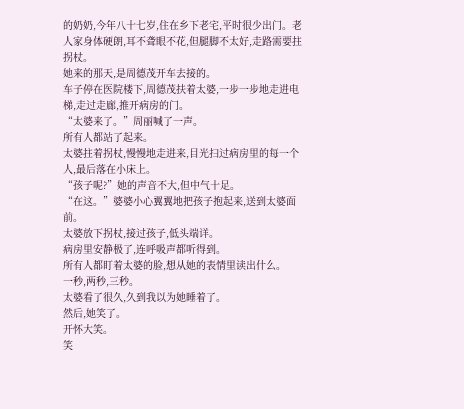的奶奶,今年八十七岁,住在乡下老宅,平时很少出门。老人家身体硬朗,耳不聋眼不花,但腿脚不太好,走路需要拄拐杖。
她来的那天,是周德茂开车去接的。
车子停在医院楼下,周德茂扶着太婆,一步一步地走进电梯,走过走廊,推开病房的门。
“太婆来了。”周丽喊了一声。
所有人都站了起来。
太婆拄着拐杖,慢慢地走进来,目光扫过病房里的每一个人,最后落在小床上。
“孩子呢?”她的声音不大,但中气十足。
“在这。”婆婆小心翼翼地把孩子抱起来,送到太婆面前。
太婆放下拐杖,接过孩子,低头端详。
病房里安静极了,连呼吸声都听得到。
所有人都盯着太婆的脸,想从她的表情里读出什么。
一秒,两秒,三秒。
太婆看了很久,久到我以为她睡着了。
然后,她笑了。
开怀大笑。
笑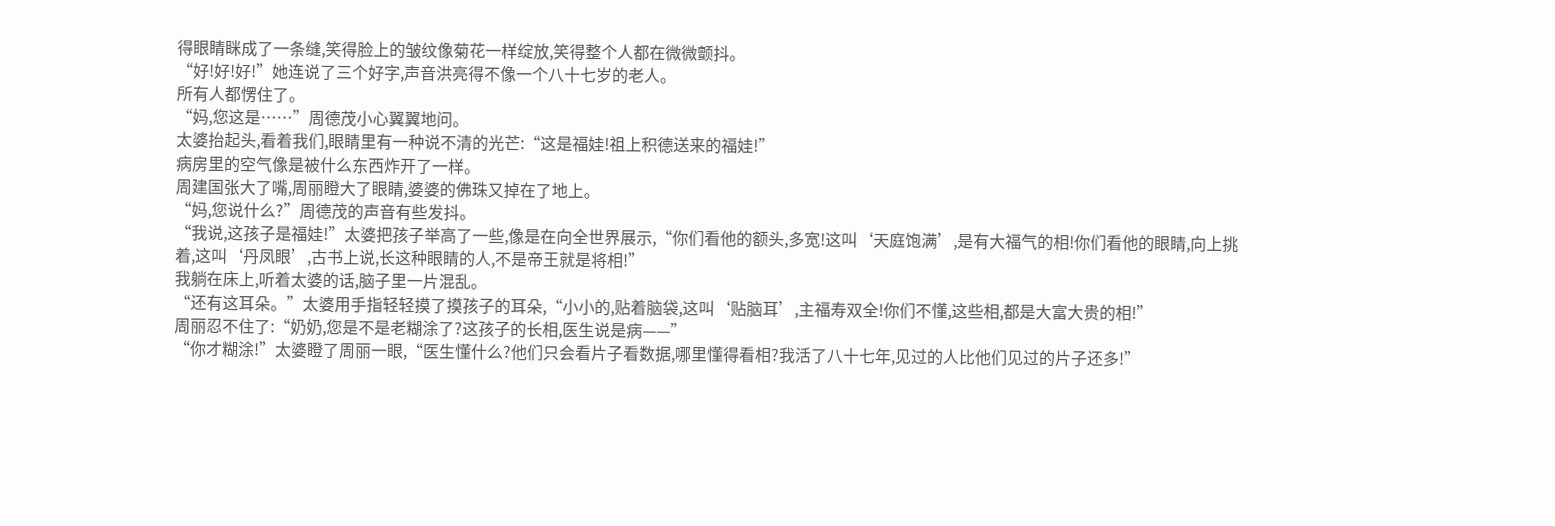得眼睛眯成了一条缝,笑得脸上的皱纹像菊花一样绽放,笑得整个人都在微微颤抖。
“好!好!好!”她连说了三个好字,声音洪亮得不像一个八十七岁的老人。
所有人都愣住了。
“妈,您这是……”周德茂小心翼翼地问。
太婆抬起头,看着我们,眼睛里有一种说不清的光芒:“这是福娃!祖上积德送来的福娃!”
病房里的空气像是被什么东西炸开了一样。
周建国张大了嘴,周丽瞪大了眼睛,婆婆的佛珠又掉在了地上。
“妈,您说什么?”周德茂的声音有些发抖。
“我说,这孩子是福娃!”太婆把孩子举高了一些,像是在向全世界展示,“你们看他的额头,多宽!这叫‘天庭饱满’,是有大福气的相!你们看他的眼睛,向上挑着,这叫‘丹凤眼’,古书上说,长这种眼睛的人,不是帝王就是将相!”
我躺在床上,听着太婆的话,脑子里一片混乱。
“还有这耳朵。”太婆用手指轻轻摸了摸孩子的耳朵,“小小的,贴着脑袋,这叫‘贴脑耳’,主福寿双全!你们不懂,这些相,都是大富大贵的相!”
周丽忍不住了:“奶奶,您是不是老糊涂了?这孩子的长相,医生说是病——”
“你才糊涂!”太婆瞪了周丽一眼,“医生懂什么?他们只会看片子看数据,哪里懂得看相?我活了八十七年,见过的人比他们见过的片子还多!”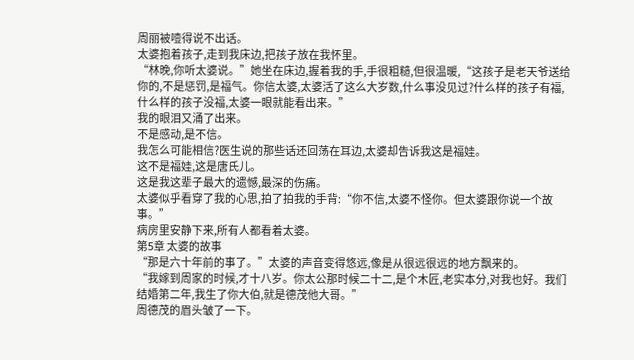周丽被噎得说不出话。
太婆抱着孩子,走到我床边,把孩子放在我怀里。
“林晚,你听太婆说。”她坐在床边,握着我的手,手很粗糙,但很温暖,“这孩子是老天爷送给你的,不是惩罚,是福气。你信太婆,太婆活了这么大岁数,什么事没见过?什么样的孩子有福,什么样的孩子没福,太婆一眼就能看出来。”
我的眼泪又涌了出来。
不是感动,是不信。
我怎么可能相信?医生说的那些话还回荡在耳边,太婆却告诉我这是福娃。
这不是福娃,这是唐氏儿。
这是我这辈子最大的遗憾,最深的伤痛。
太婆似乎看穿了我的心思,拍了拍我的手背:“你不信,太婆不怪你。但太婆跟你说一个故事。”
病房里安静下来,所有人都看着太婆。
第5章 太婆的故事
“那是六十年前的事了。”太婆的声音变得悠远,像是从很远很远的地方飘来的。
“我嫁到周家的时候,才十八岁。你太公那时候二十二,是个木匠,老实本分,对我也好。我们结婚第二年,我生了你大伯,就是德茂他大哥。”
周德茂的眉头皱了一下。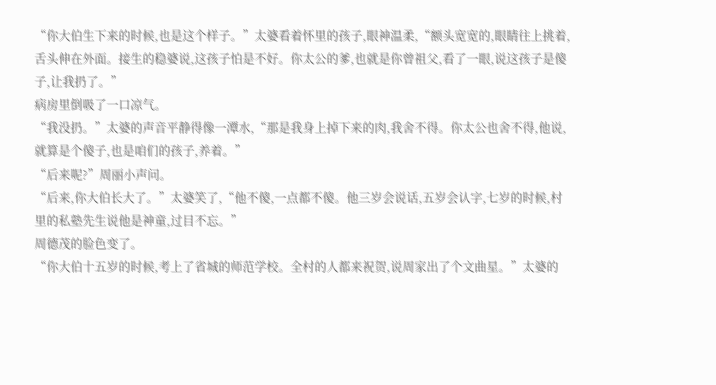“你大伯生下来的时候,也是这个样子。”太婆看着怀里的孩子,眼神温柔,“额头宽宽的,眼睛往上挑着,舌头伸在外面。接生的稳婆说,这孩子怕是不好。你太公的爹,也就是你曾祖父,看了一眼,说这孩子是傻子,让我扔了。”
病房里倒吸了一口凉气。
“我没扔。”太婆的声音平静得像一潭水,“那是我身上掉下来的肉,我舍不得。你太公也舍不得,他说,就算是个傻子,也是咱们的孩子,养着。”
“后来呢?”周丽小声问。
“后来,你大伯长大了。”太婆笑了,“他不傻,一点都不傻。他三岁会说话,五岁会认字,七岁的时候,村里的私塾先生说他是神童,过目不忘。”
周德茂的脸色变了。
“你大伯十五岁的时候,考上了省城的师范学校。全村的人都来祝贺,说周家出了个文曲星。”太婆的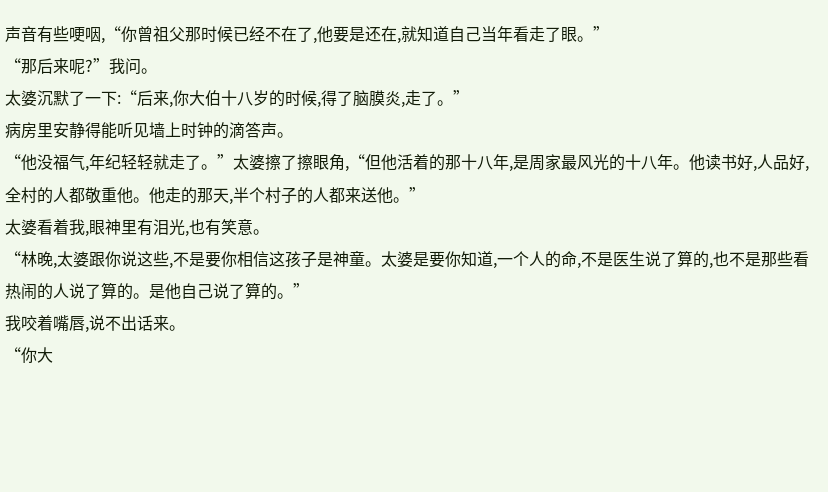声音有些哽咽,“你曾祖父那时候已经不在了,他要是还在,就知道自己当年看走了眼。”
“那后来呢?”我问。
太婆沉默了一下:“后来,你大伯十八岁的时候,得了脑膜炎,走了。”
病房里安静得能听见墙上时钟的滴答声。
“他没福气,年纪轻轻就走了。”太婆擦了擦眼角,“但他活着的那十八年,是周家最风光的十八年。他读书好,人品好,全村的人都敬重他。他走的那天,半个村子的人都来送他。”
太婆看着我,眼神里有泪光,也有笑意。
“林晚,太婆跟你说这些,不是要你相信这孩子是神童。太婆是要你知道,一个人的命,不是医生说了算的,也不是那些看热闹的人说了算的。是他自己说了算的。”
我咬着嘴唇,说不出话来。
“你大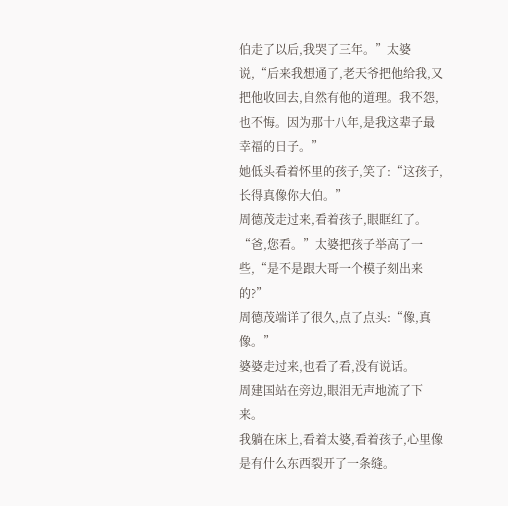伯走了以后,我哭了三年。”太婆说,“后来我想通了,老天爷把他给我,又把他收回去,自然有他的道理。我不怨,也不悔。因为那十八年,是我这辈子最幸福的日子。”
她低头看着怀里的孩子,笑了:“这孩子,长得真像你大伯。”
周德茂走过来,看着孩子,眼眶红了。
“爸,您看。”太婆把孩子举高了一些,“是不是跟大哥一个模子刻出来的?”
周德茂端详了很久,点了点头:“像,真像。”
婆婆走过来,也看了看,没有说话。
周建国站在旁边,眼泪无声地流了下来。
我躺在床上,看着太婆,看着孩子,心里像是有什么东西裂开了一条缝。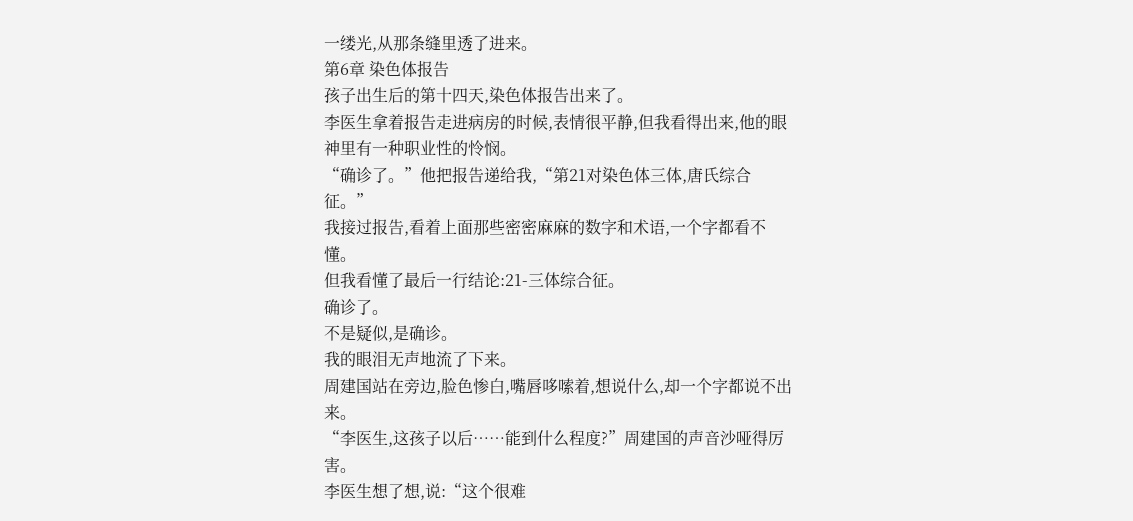一缕光,从那条缝里透了进来。
第6章 染色体报告
孩子出生后的第十四天,染色体报告出来了。
李医生拿着报告走进病房的时候,表情很平静,但我看得出来,他的眼神里有一种职业性的怜悯。
“确诊了。”他把报告递给我,“第21对染色体三体,唐氏综合征。”
我接过报告,看着上面那些密密麻麻的数字和术语,一个字都看不懂。
但我看懂了最后一行结论:21-三体综合征。
确诊了。
不是疑似,是确诊。
我的眼泪无声地流了下来。
周建国站在旁边,脸色惨白,嘴唇哆嗦着,想说什么,却一个字都说不出来。
“李医生,这孩子以后……能到什么程度?”周建国的声音沙哑得厉害。
李医生想了想,说:“这个很难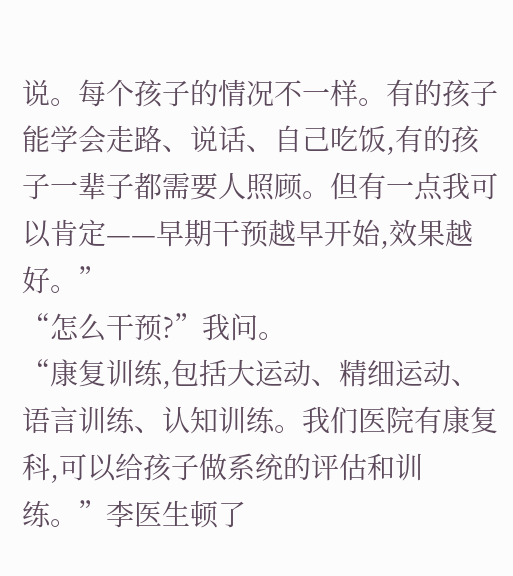说。每个孩子的情况不一样。有的孩子能学会走路、说话、自己吃饭,有的孩子一辈子都需要人照顾。但有一点我可以肯定——早期干预越早开始,效果越好。”
“怎么干预?”我问。
“康复训练,包括大运动、精细运动、语言训练、认知训练。我们医院有康复科,可以给孩子做系统的评估和训练。”李医生顿了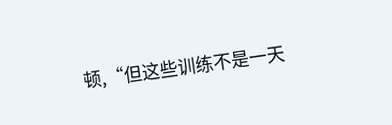顿,“但这些训练不是一天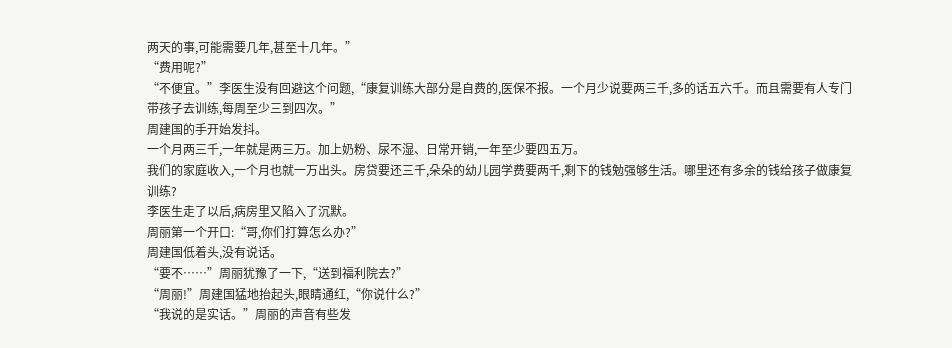两天的事,可能需要几年,甚至十几年。”
“费用呢?”
“不便宜。”李医生没有回避这个问题,“康复训练大部分是自费的,医保不报。一个月少说要两三千,多的话五六千。而且需要有人专门带孩子去训练,每周至少三到四次。”
周建国的手开始发抖。
一个月两三千,一年就是两三万。加上奶粉、尿不湿、日常开销,一年至少要四五万。
我们的家庭收入,一个月也就一万出头。房贷要还三千,朵朵的幼儿园学费要两千,剩下的钱勉强够生活。哪里还有多余的钱给孩子做康复训练?
李医生走了以后,病房里又陷入了沉默。
周丽第一个开口:“哥,你们打算怎么办?”
周建国低着头,没有说话。
“要不……”周丽犹豫了一下,“送到福利院去?”
“周丽!”周建国猛地抬起头,眼睛通红,“你说什么?”
“我说的是实话。”周丽的声音有些发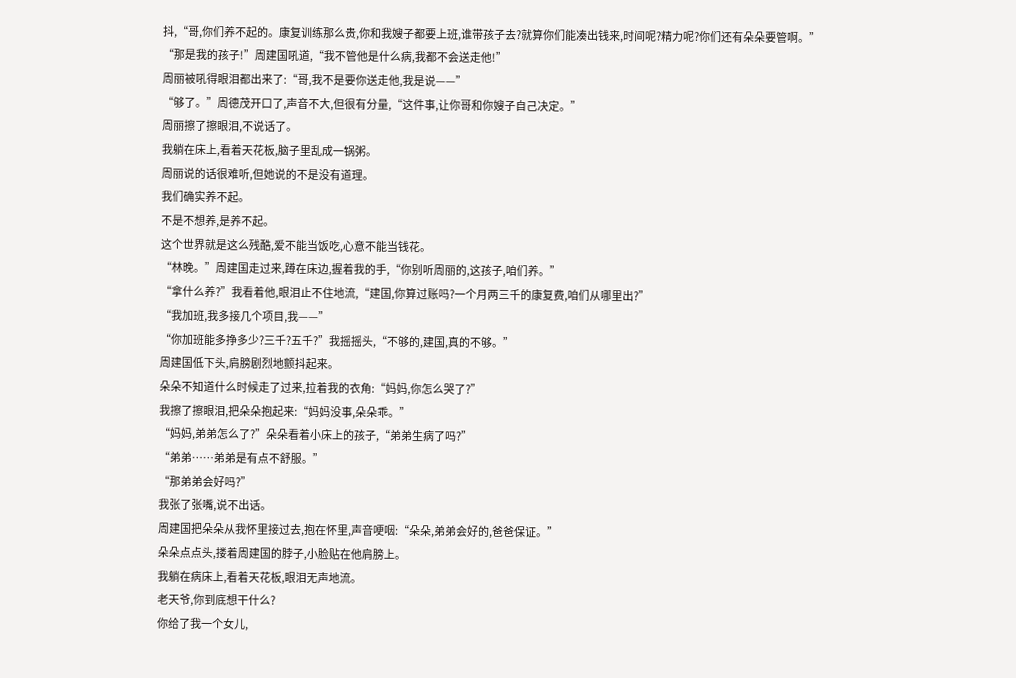抖,“哥,你们养不起的。康复训练那么贵,你和我嫂子都要上班,谁带孩子去?就算你们能凑出钱来,时间呢?精力呢?你们还有朵朵要管啊。”
“那是我的孩子!”周建国吼道,“我不管他是什么病,我都不会送走他!”
周丽被吼得眼泪都出来了:“哥,我不是要你送走他,我是说——”
“够了。”周德茂开口了,声音不大,但很有分量,“这件事,让你哥和你嫂子自己决定。”
周丽擦了擦眼泪,不说话了。
我躺在床上,看着天花板,脑子里乱成一锅粥。
周丽说的话很难听,但她说的不是没有道理。
我们确实养不起。
不是不想养,是养不起。
这个世界就是这么残酷,爱不能当饭吃,心意不能当钱花。
“林晚。”周建国走过来,蹲在床边,握着我的手,“你别听周丽的,这孩子,咱们养。”
“拿什么养?”我看着他,眼泪止不住地流,“建国,你算过账吗?一个月两三千的康复费,咱们从哪里出?”
“我加班,我多接几个项目,我——”
“你加班能多挣多少?三千?五千?”我摇摇头,“不够的,建国,真的不够。”
周建国低下头,肩膀剧烈地颤抖起来。
朵朵不知道什么时候走了过来,拉着我的衣角:“妈妈,你怎么哭了?”
我擦了擦眼泪,把朵朵抱起来:“妈妈没事,朵朵乖。”
“妈妈,弟弟怎么了?”朵朵看着小床上的孩子,“弟弟生病了吗?”
“弟弟……弟弟是有点不舒服。”
“那弟弟会好吗?”
我张了张嘴,说不出话。
周建国把朵朵从我怀里接过去,抱在怀里,声音哽咽:“朵朵,弟弟会好的,爸爸保证。”
朵朵点点头,搂着周建国的脖子,小脸贴在他肩膀上。
我躺在病床上,看着天花板,眼泪无声地流。
老天爷,你到底想干什么?
你给了我一个女儿,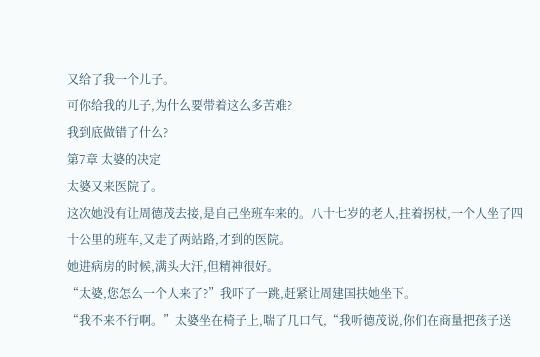又给了我一个儿子。
可你给我的儿子,为什么要带着这么多苦难?
我到底做错了什么?
第7章 太婆的决定
太婆又来医院了。
这次她没有让周德茂去接,是自己坐班车来的。八十七岁的老人,拄着拐杖,一个人坐了四十公里的班车,又走了两站路,才到的医院。
她进病房的时候,满头大汗,但精神很好。
“太婆,您怎么一个人来了?”我吓了一跳,赶紧让周建国扶她坐下。
“我不来不行啊。”太婆坐在椅子上,喘了几口气,“我听德茂说,你们在商量把孩子送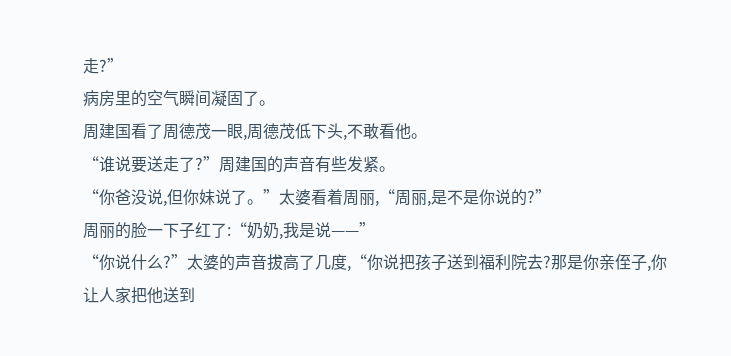走?”
病房里的空气瞬间凝固了。
周建国看了周德茂一眼,周德茂低下头,不敢看他。
“谁说要送走了?”周建国的声音有些发紧。
“你爸没说,但你妹说了。”太婆看着周丽,“周丽,是不是你说的?”
周丽的脸一下子红了:“奶奶,我是说——”
“你说什么?”太婆的声音拔高了几度,“你说把孩子送到福利院去?那是你亲侄子,你让人家把他送到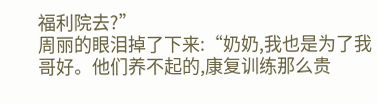福利院去?”
周丽的眼泪掉了下来:“奶奶,我也是为了我哥好。他们养不起的,康复训练那么贵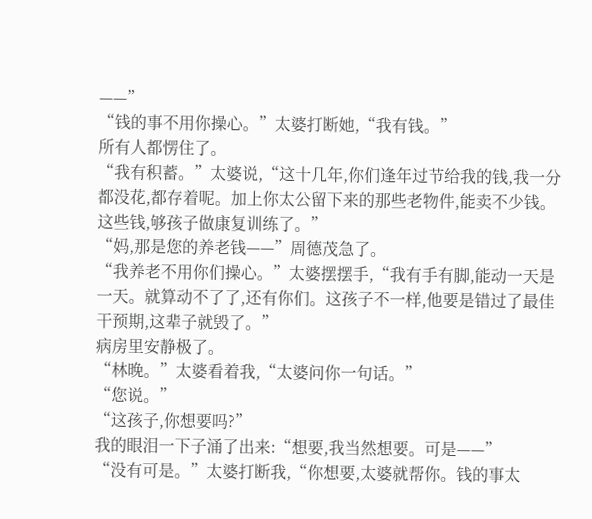——”
“钱的事不用你操心。”太婆打断她,“我有钱。”
所有人都愣住了。
“我有积蓄。”太婆说,“这十几年,你们逢年过节给我的钱,我一分都没花,都存着呢。加上你太公留下来的那些老物件,能卖不少钱。这些钱,够孩子做康复训练了。”
“妈,那是您的养老钱——”周德茂急了。
“我养老不用你们操心。”太婆摆摆手,“我有手有脚,能动一天是一天。就算动不了了,还有你们。这孩子不一样,他要是错过了最佳干预期,这辈子就毁了。”
病房里安静极了。
“林晚。”太婆看着我,“太婆问你一句话。”
“您说。”
“这孩子,你想要吗?”
我的眼泪一下子涌了出来:“想要,我当然想要。可是——”
“没有可是。”太婆打断我,“你想要,太婆就帮你。钱的事太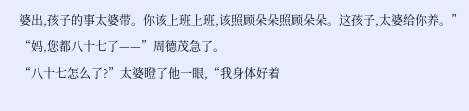婆出,孩子的事太婆带。你该上班上班,该照顾朵朵照顾朵朵。这孩子,太婆给你养。”
“妈,您都八十七了——”周德茂急了。
“八十七怎么了?”太婆瞪了他一眼,“我身体好着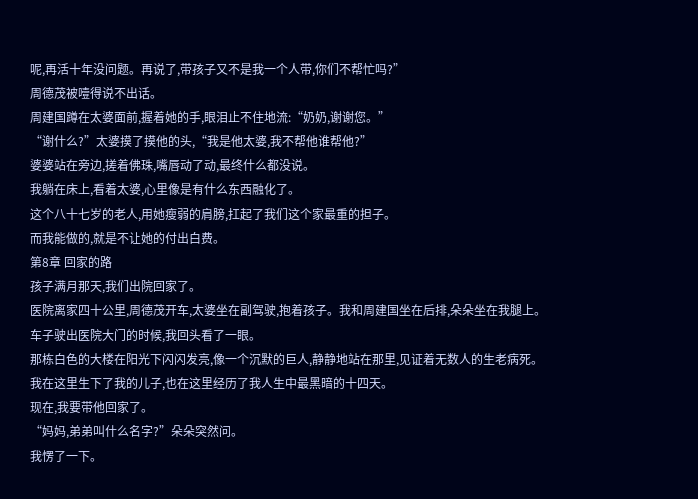呢,再活十年没问题。再说了,带孩子又不是我一个人带,你们不帮忙吗?”
周德茂被噎得说不出话。
周建国蹲在太婆面前,握着她的手,眼泪止不住地流:“奶奶,谢谢您。”
“谢什么?”太婆摸了摸他的头,“我是他太婆,我不帮他谁帮他?”
婆婆站在旁边,搓着佛珠,嘴唇动了动,最终什么都没说。
我躺在床上,看着太婆,心里像是有什么东西融化了。
这个八十七岁的老人,用她瘦弱的肩膀,扛起了我们这个家最重的担子。
而我能做的,就是不让她的付出白费。
第8章 回家的路
孩子满月那天,我们出院回家了。
医院离家四十公里,周德茂开车,太婆坐在副驾驶,抱着孩子。我和周建国坐在后排,朵朵坐在我腿上。
车子驶出医院大门的时候,我回头看了一眼。
那栋白色的大楼在阳光下闪闪发亮,像一个沉默的巨人,静静地站在那里,见证着无数人的生老病死。
我在这里生下了我的儿子,也在这里经历了我人生中最黑暗的十四天。
现在,我要带他回家了。
“妈妈,弟弟叫什么名字?”朵朵突然问。
我愣了一下。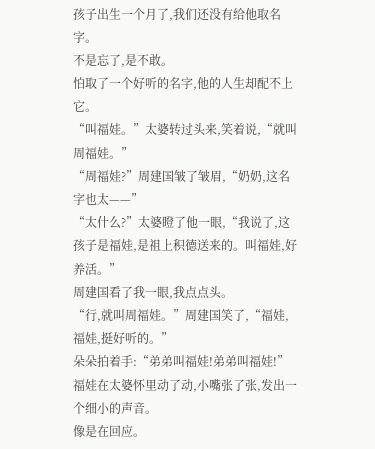孩子出生一个月了,我们还没有给他取名字。
不是忘了,是不敢。
怕取了一个好听的名字,他的人生却配不上它。
“叫福娃。”太婆转过头来,笑着说,“就叫周福娃。”
“周福娃?”周建国皱了皱眉,“奶奶,这名字也太——”
“太什么?”太婆瞪了他一眼,“我说了,这孩子是福娃,是祖上积德送来的。叫福娃,好养活。”
周建国看了我一眼,我点点头。
“行,就叫周福娃。”周建国笑了,“福娃,福娃,挺好听的。”
朵朵拍着手:“弟弟叫福娃!弟弟叫福娃!”
福娃在太婆怀里动了动,小嘴张了张,发出一个细小的声音。
像是在回应。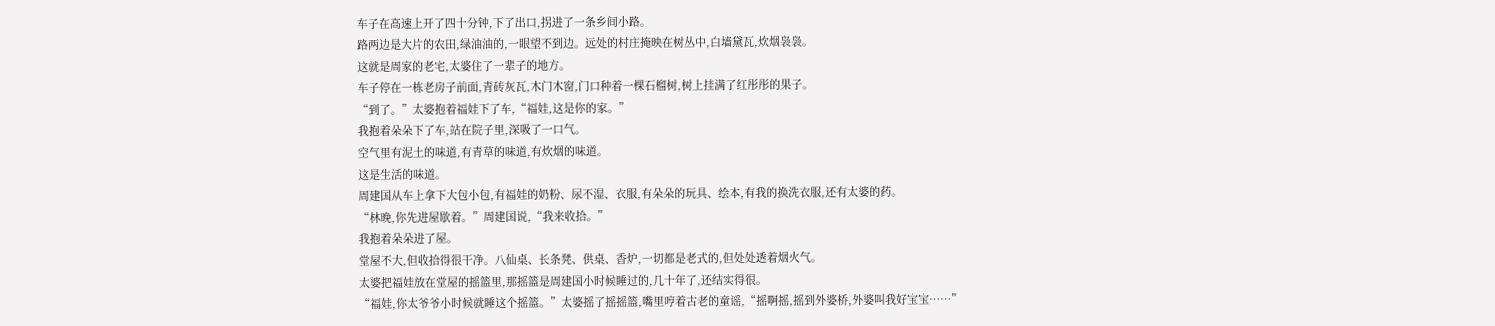车子在高速上开了四十分钟,下了出口,拐进了一条乡间小路。
路两边是大片的农田,绿油油的,一眼望不到边。远处的村庄掩映在树丛中,白墙黛瓦,炊烟袅袅。
这就是周家的老宅,太婆住了一辈子的地方。
车子停在一栋老房子前面,青砖灰瓦,木门木窗,门口种着一棵石榴树,树上挂满了红彤彤的果子。
“到了。”太婆抱着福娃下了车,“福娃,这是你的家。”
我抱着朵朵下了车,站在院子里,深吸了一口气。
空气里有泥土的味道,有青草的味道,有炊烟的味道。
这是生活的味道。
周建国从车上拿下大包小包,有福娃的奶粉、尿不湿、衣服,有朵朵的玩具、绘本,有我的换洗衣服,还有太婆的药。
“林晚,你先进屋歇着。”周建国说,“我来收拾。”
我抱着朵朵进了屋。
堂屋不大,但收拾得很干净。八仙桌、长条凳、供桌、香炉,一切都是老式的,但处处透着烟火气。
太婆把福娃放在堂屋的摇篮里,那摇篮是周建国小时候睡过的,几十年了,还结实得很。
“福娃,你太爷爷小时候就睡这个摇篮。”太婆摇了摇摇篮,嘴里哼着古老的童谣,“摇啊摇,摇到外婆桥,外婆叫我好宝宝……”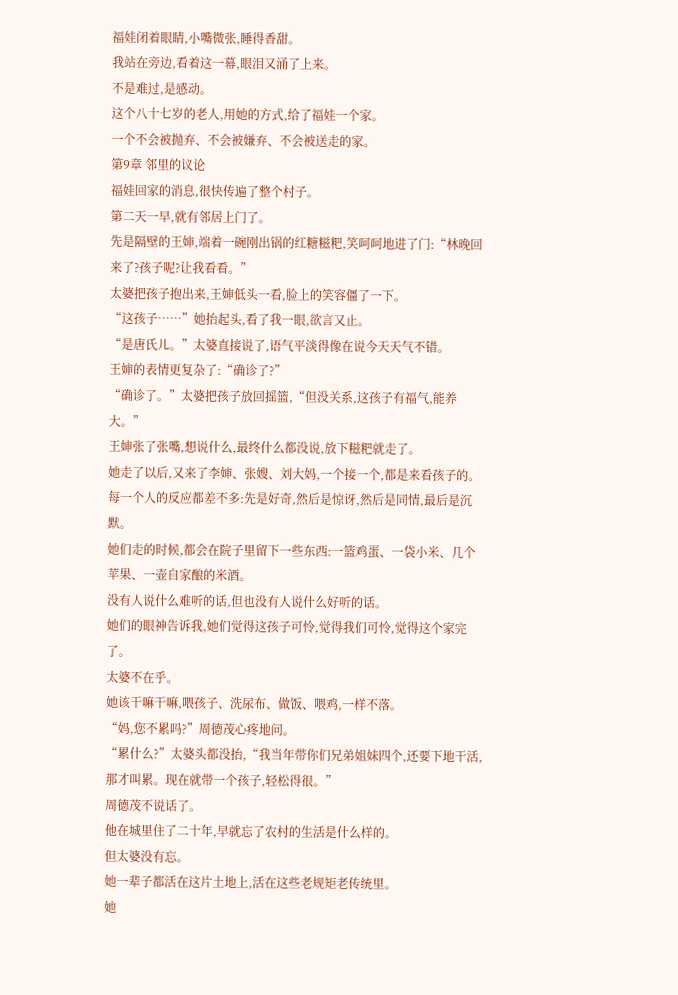福娃闭着眼睛,小嘴微张,睡得香甜。
我站在旁边,看着这一幕,眼泪又涌了上来。
不是难过,是感动。
这个八十七岁的老人,用她的方式,给了福娃一个家。
一个不会被抛弃、不会被嫌弃、不会被送走的家。
第9章 邻里的议论
福娃回家的消息,很快传遍了整个村子。
第二天一早,就有邻居上门了。
先是隔壁的王婶,端着一碗刚出锅的红糖糍粑,笑呵呵地进了门:“林晚回来了?孩子呢?让我看看。”
太婆把孩子抱出来,王婶低头一看,脸上的笑容僵了一下。
“这孩子……”她抬起头,看了我一眼,欲言又止。
“是唐氏儿。”太婆直接说了,语气平淡得像在说今天天气不错。
王婶的表情更复杂了:“确诊了?”
“确诊了。”太婆把孩子放回摇篮,“但没关系,这孩子有福气,能养大。”
王婶张了张嘴,想说什么,最终什么都没说,放下糍粑就走了。
她走了以后,又来了李婶、张嫂、刘大妈,一个接一个,都是来看孩子的。
每一个人的反应都差不多:先是好奇,然后是惊讶,然后是同情,最后是沉默。
她们走的时候,都会在院子里留下一些东西:一篮鸡蛋、一袋小米、几个苹果、一壶自家酿的米酒。
没有人说什么难听的话,但也没有人说什么好听的话。
她们的眼神告诉我,她们觉得这孩子可怜,觉得我们可怜,觉得这个家完了。
太婆不在乎。
她该干嘛干嘛,喂孩子、洗尿布、做饭、喂鸡,一样不落。
“妈,您不累吗?”周德茂心疼地问。
“累什么?”太婆头都没抬,“我当年带你们兄弟姐妹四个,还要下地干活,那才叫累。现在就带一个孩子,轻松得很。”
周德茂不说话了。
他在城里住了二十年,早就忘了农村的生活是什么样的。
但太婆没有忘。
她一辈子都活在这片土地上,活在这些老规矩老传统里。
她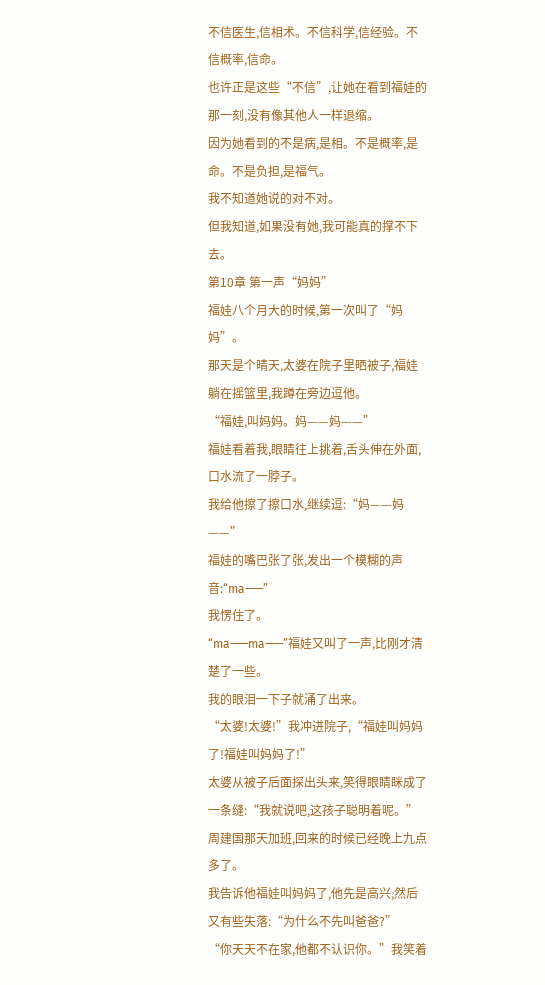不信医生,信相术。不信科学,信经验。不信概率,信命。
也许正是这些“不信”,让她在看到福娃的那一刻,没有像其他人一样退缩。
因为她看到的不是病,是相。不是概率,是命。不是负担,是福气。
我不知道她说的对不对。
但我知道,如果没有她,我可能真的撑不下去。
第10章 第一声“妈妈”
福娃八个月大的时候,第一次叫了“妈妈”。
那天是个晴天,太婆在院子里晒被子,福娃躺在摇篮里,我蹲在旁边逗他。
“福娃,叫妈妈。妈——妈——”
福娃看着我,眼睛往上挑着,舌头伸在外面,口水流了一脖子。
我给他擦了擦口水,继续逗:“妈——妈——”
福娃的嘴巴张了张,发出一个模糊的声音:“ma——”
我愣住了。
“ma——ma——”福娃又叫了一声,比刚才清楚了一些。
我的眼泪一下子就涌了出来。
“太婆!太婆!”我冲进院子,“福娃叫妈妈了!福娃叫妈妈了!”
太婆从被子后面探出头来,笑得眼睛眯成了一条缝:“我就说吧,这孩子聪明着呢。”
周建国那天加班,回来的时候已经晚上九点多了。
我告诉他福娃叫妈妈了,他先是高兴,然后又有些失落:“为什么不先叫爸爸?”
“你天天不在家,他都不认识你。”我笑着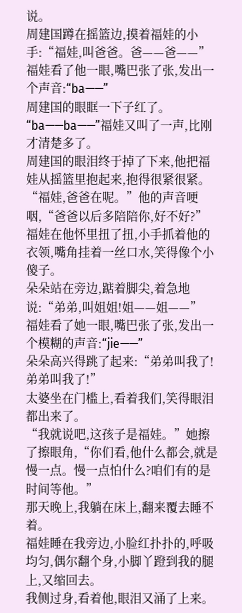说。
周建国蹲在摇篮边,摸着福娃的小手:“福娃,叫爸爸。爸——爸——”
福娃看了他一眼,嘴巴张了张,发出一个声音:“ba——”
周建国的眼眶一下子红了。
“ba——ba——”福娃又叫了一声,比刚才清楚多了。
周建国的眼泪终于掉了下来,他把福娃从摇篮里抱起来,抱得很紧很紧。
“福娃,爸爸在呢。”他的声音哽咽,“爸爸以后多陪陪你,好不好?”
福娃在他怀里扭了扭,小手抓着他的衣领,嘴角挂着一丝口水,笑得像个小傻子。
朵朵站在旁边,踮着脚尖,着急地说:“弟弟,叫姐姐!姐——姐——”
福娃看了她一眼,嘴巴张了张,发出一个模糊的声音:“jie——”
朵朵高兴得跳了起来:“弟弟叫我了!弟弟叫我了!”
太婆坐在门槛上,看着我们,笑得眼泪都出来了。
“我就说吧,这孩子是福娃。”她擦了擦眼角,“你们看,他什么都会,就是慢一点。慢一点怕什么?咱们有的是时间等他。”
那天晚上,我躺在床上,翻来覆去睡不着。
福娃睡在我旁边,小脸红扑扑的,呼吸均匀,偶尔翻个身,小脚丫蹬到我的腿上,又缩回去。
我侧过身,看着他,眼泪又涌了上来。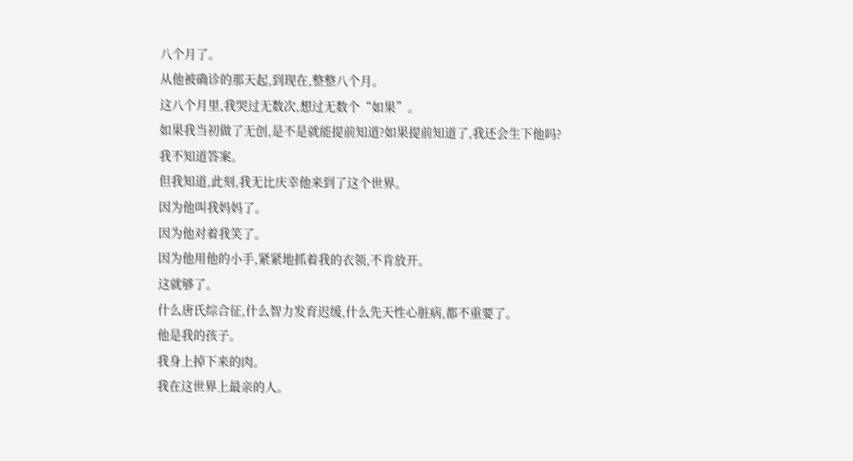八个月了。
从他被确诊的那天起,到现在,整整八个月。
这八个月里,我哭过无数次,想过无数个“如果”。
如果我当初做了无创,是不是就能提前知道?如果提前知道了,我还会生下他吗?
我不知道答案。
但我知道,此刻,我无比庆幸他来到了这个世界。
因为他叫我妈妈了。
因为他对着我笑了。
因为他用他的小手,紧紧地抓着我的衣领,不肯放开。
这就够了。
什么唐氏综合征,什么智力发育迟缓,什么先天性心脏病,都不重要了。
他是我的孩子。
我身上掉下来的肉。
我在这世界上最亲的人。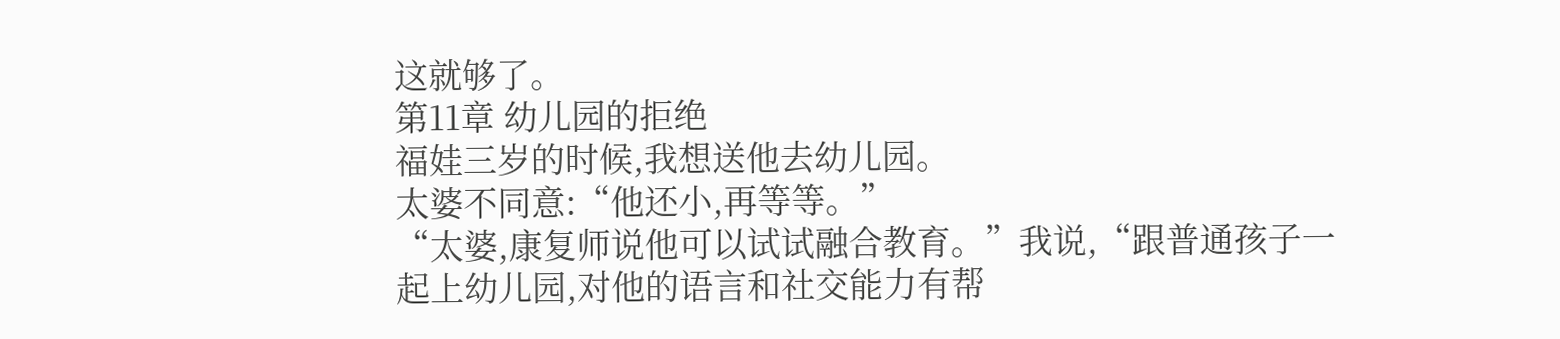这就够了。
第11章 幼儿园的拒绝
福娃三岁的时候,我想送他去幼儿园。
太婆不同意:“他还小,再等等。”
“太婆,康复师说他可以试试融合教育。”我说,“跟普通孩子一起上幼儿园,对他的语言和社交能力有帮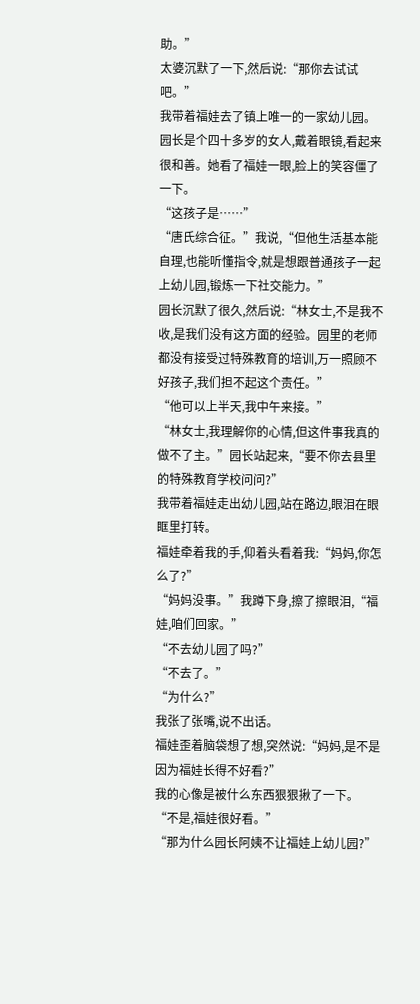助。”
太婆沉默了一下,然后说:“那你去试试吧。”
我带着福娃去了镇上唯一的一家幼儿园。
园长是个四十多岁的女人,戴着眼镜,看起来很和善。她看了福娃一眼,脸上的笑容僵了一下。
“这孩子是……”
“唐氏综合征。”我说,“但他生活基本能自理,也能听懂指令,就是想跟普通孩子一起上幼儿园,锻炼一下社交能力。”
园长沉默了很久,然后说:“林女士,不是我不收,是我们没有这方面的经验。园里的老师都没有接受过特殊教育的培训,万一照顾不好孩子,我们担不起这个责任。”
“他可以上半天,我中午来接。”
“林女士,我理解你的心情,但这件事我真的做不了主。”园长站起来,“要不你去县里的特殊教育学校问问?”
我带着福娃走出幼儿园,站在路边,眼泪在眼眶里打转。
福娃牵着我的手,仰着头看着我:“妈妈,你怎么了?”
“妈妈没事。”我蹲下身,擦了擦眼泪,“福娃,咱们回家。”
“不去幼儿园了吗?”
“不去了。”
“为什么?”
我张了张嘴,说不出话。
福娃歪着脑袋想了想,突然说:“妈妈,是不是因为福娃长得不好看?”
我的心像是被什么东西狠狠揪了一下。
“不是,福娃很好看。”
“那为什么园长阿姨不让福娃上幼儿园?”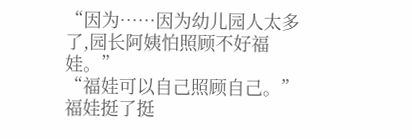“因为……因为幼儿园人太多了,园长阿姨怕照顾不好福娃。”
“福娃可以自己照顾自己。”福娃挺了挺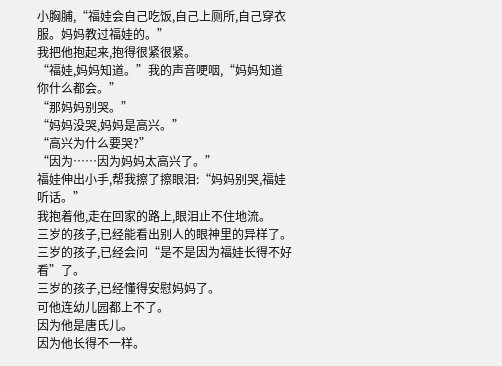小胸脯,“福娃会自己吃饭,自己上厕所,自己穿衣服。妈妈教过福娃的。”
我把他抱起来,抱得很紧很紧。
“福娃,妈妈知道。”我的声音哽咽,“妈妈知道你什么都会。”
“那妈妈别哭。”
“妈妈没哭,妈妈是高兴。”
“高兴为什么要哭?”
“因为……因为妈妈太高兴了。”
福娃伸出小手,帮我擦了擦眼泪:“妈妈别哭,福娃听话。”
我抱着他,走在回家的路上,眼泪止不住地流。
三岁的孩子,已经能看出别人的眼神里的异样了。
三岁的孩子,已经会问“是不是因为福娃长得不好看”了。
三岁的孩子,已经懂得安慰妈妈了。
可他连幼儿园都上不了。
因为他是唐氏儿。
因为他长得不一样。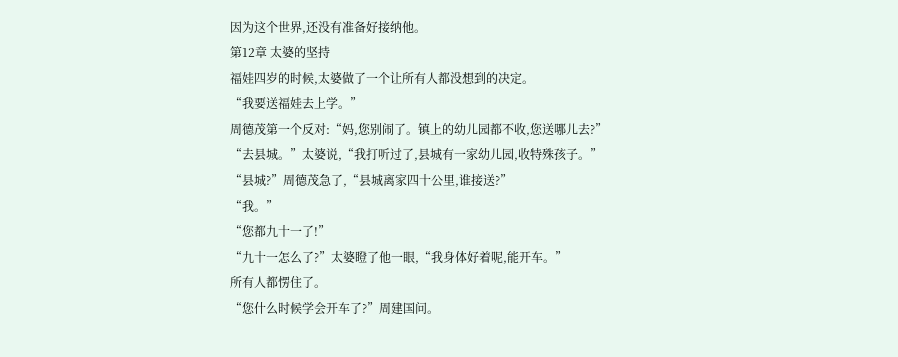因为这个世界,还没有准备好接纳他。
第12章 太婆的坚持
福娃四岁的时候,太婆做了一个让所有人都没想到的决定。
“我要送福娃去上学。”
周德茂第一个反对:“妈,您别闹了。镇上的幼儿园都不收,您送哪儿去?”
“去县城。”太婆说,“我打听过了,县城有一家幼儿园,收特殊孩子。”
“县城?”周德茂急了,“县城离家四十公里,谁接送?”
“我。”
“您都九十一了!”
“九十一怎么了?”太婆瞪了他一眼,“我身体好着呢,能开车。”
所有人都愣住了。
“您什么时候学会开车了?”周建国问。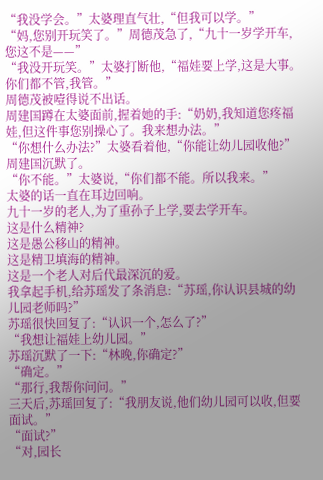“我没学会。”太婆理直气壮,“但我可以学。”
“妈,您别开玩笑了。”周德茂急了,“九十一岁学开车,您这不是——”
“我没开玩笑。”太婆打断他,“福娃要上学,这是大事。你们都不管,我管。”
周德茂被噎得说不出话。
周建国蹲在太婆面前,握着她的手:“奶奶,我知道您疼福娃,但这件事您别操心了。我来想办法。”
“你想什么办法?”太婆看着他,“你能让幼儿园收他?”
周建国沉默了。
“你不能。”太婆说,“你们都不能。所以我来。”
太婆的话一直在耳边回响。
九十一岁的老人,为了重孙子上学,要去学开车。
这是什么精神?
这是愚公移山的精神。
这是精卫填海的精神。
这是一个老人对后代最深沉的爱。
我拿起手机,给苏瑶发了条消息:“苏瑶,你认识县城的幼儿园老师吗?”
苏瑶很快回复了:“认识一个,怎么了?”
“我想让福娃上幼儿园。”
苏瑶沉默了一下:“林晚,你确定?”
“确定。”
“那行,我帮你问问。”
三天后,苏瑶回复了:“我朋友说,他们幼儿园可以收,但要面试。”
“面试?”
“对,园长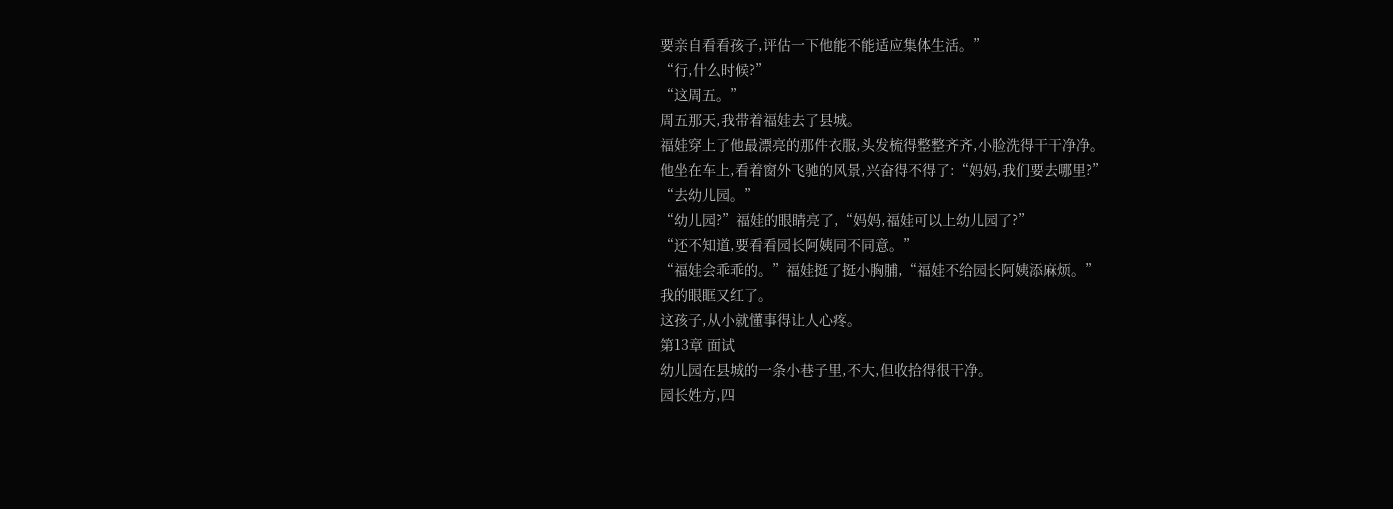要亲自看看孩子,评估一下他能不能适应集体生活。”
“行,什么时候?”
“这周五。”
周五那天,我带着福娃去了县城。
福娃穿上了他最漂亮的那件衣服,头发梳得整整齐齐,小脸洗得干干净净。
他坐在车上,看着窗外飞驰的风景,兴奋得不得了:“妈妈,我们要去哪里?”
“去幼儿园。”
“幼儿园?”福娃的眼睛亮了,“妈妈,福娃可以上幼儿园了?”
“还不知道,要看看园长阿姨同不同意。”
“福娃会乖乖的。”福娃挺了挺小胸脯,“福娃不给园长阿姨添麻烦。”
我的眼眶又红了。
这孩子,从小就懂事得让人心疼。
第13章 面试
幼儿园在县城的一条小巷子里,不大,但收拾得很干净。
园长姓方,四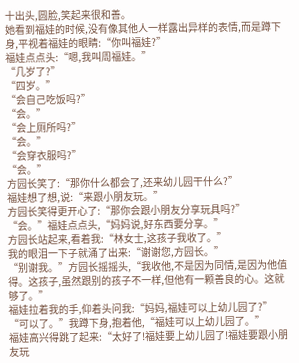十出头,圆脸,笑起来很和善。
她看到福娃的时候,没有像其他人一样露出异样的表情,而是蹲下身,平视着福娃的眼睛:“你叫福娃?”
福娃点点头:“嗯,我叫周福娃。”
“几岁了?”
“四岁。”
“会自己吃饭吗?”
“会。”
“会上厕所吗?”
“会。”
“会穿衣服吗?”
“会。”
方园长笑了:“那你什么都会了,还来幼儿园干什么?”
福娃想了想,说:“来跟小朋友玩。”
方园长笑得更开心了:“那你会跟小朋友分享玩具吗?”
“会。”福娃点点头,“妈妈说,好东西要分享。”
方园长站起来,看着我:“林女士,这孩子我收了。”
我的眼泪一下子就涌了出来:“谢谢您,方园长。”
“别谢我。”方园长摇摇头,“我收他,不是因为同情,是因为他值得。这孩子,虽然跟别的孩子不一样,但他有一颗善良的心。这就够了。”
福娃拉着我的手,仰着头问我:“妈妈,福娃可以上幼儿园了?”
“可以了。”我蹲下身,抱着他,“福娃可以上幼儿园了。”
福娃高兴得跳了起来:“太好了!福娃要上幼儿园了!福娃要跟小朋友玩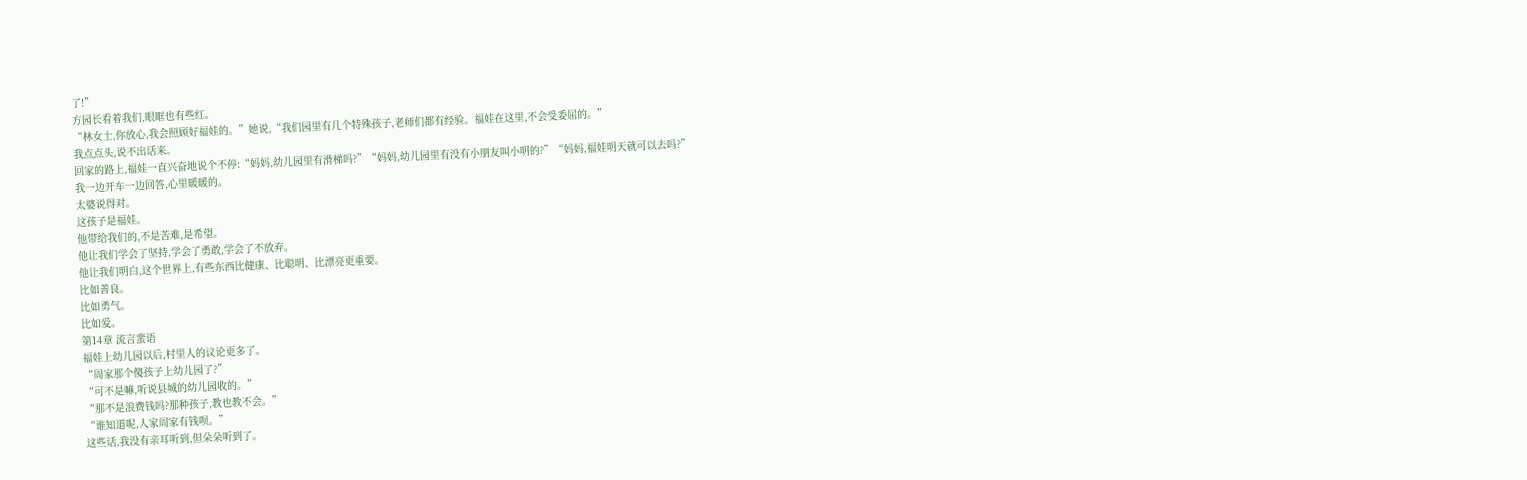了!”
方园长看着我们,眼眶也有些红。
“林女士,你放心,我会照顾好福娃的。”她说,“我们园里有几个特殊孩子,老师们都有经验。福娃在这里,不会受委屈的。”
我点点头,说不出话来。
回家的路上,福娃一直兴奋地说个不停:“妈妈,幼儿园里有滑梯吗?”“妈妈,幼儿园里有没有小朋友叫小明的?”“妈妈,福娃明天就可以去吗?”
我一边开车一边回答,心里暖暖的。
太婆说得对。
这孩子是福娃。
他带给我们的,不是苦难,是希望。
他让我们学会了坚持,学会了勇敢,学会了不放弃。
他让我们明白,这个世界上,有些东西比健康、比聪明、比漂亮更重要。
比如善良。
比如勇气。
比如爱。
第14章 流言蜚语
福娃上幼儿园以后,村里人的议论更多了。
“周家那个傻孩子上幼儿园了?”
“可不是嘛,听说县城的幼儿园收的。”
“那不是浪费钱吗?那种孩子,教也教不会。”
“谁知道呢,人家周家有钱呗。”
这些话,我没有亲耳听到,但朵朵听到了。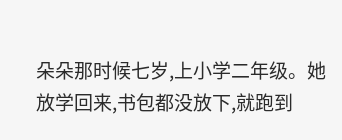朵朵那时候七岁,上小学二年级。她放学回来,书包都没放下,就跑到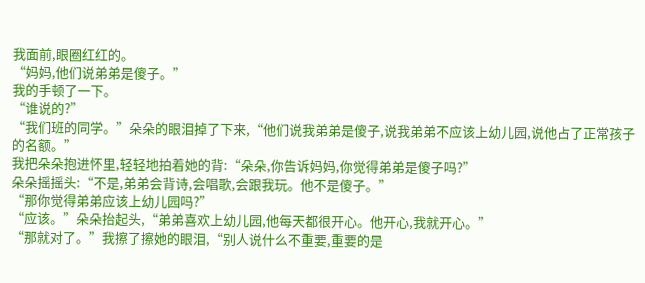我面前,眼圈红红的。
“妈妈,他们说弟弟是傻子。”
我的手顿了一下。
“谁说的?”
“我们班的同学。”朵朵的眼泪掉了下来,“他们说我弟弟是傻子,说我弟弟不应该上幼儿园,说他占了正常孩子的名额。”
我把朵朵抱进怀里,轻轻地拍着她的背:“朵朵,你告诉妈妈,你觉得弟弟是傻子吗?”
朵朵摇摇头:“不是,弟弟会背诗,会唱歌,会跟我玩。他不是傻子。”
“那你觉得弟弟应该上幼儿园吗?”
“应该。”朵朵抬起头,“弟弟喜欢上幼儿园,他每天都很开心。他开心,我就开心。”
“那就对了。”我擦了擦她的眼泪,“别人说什么不重要,重要的是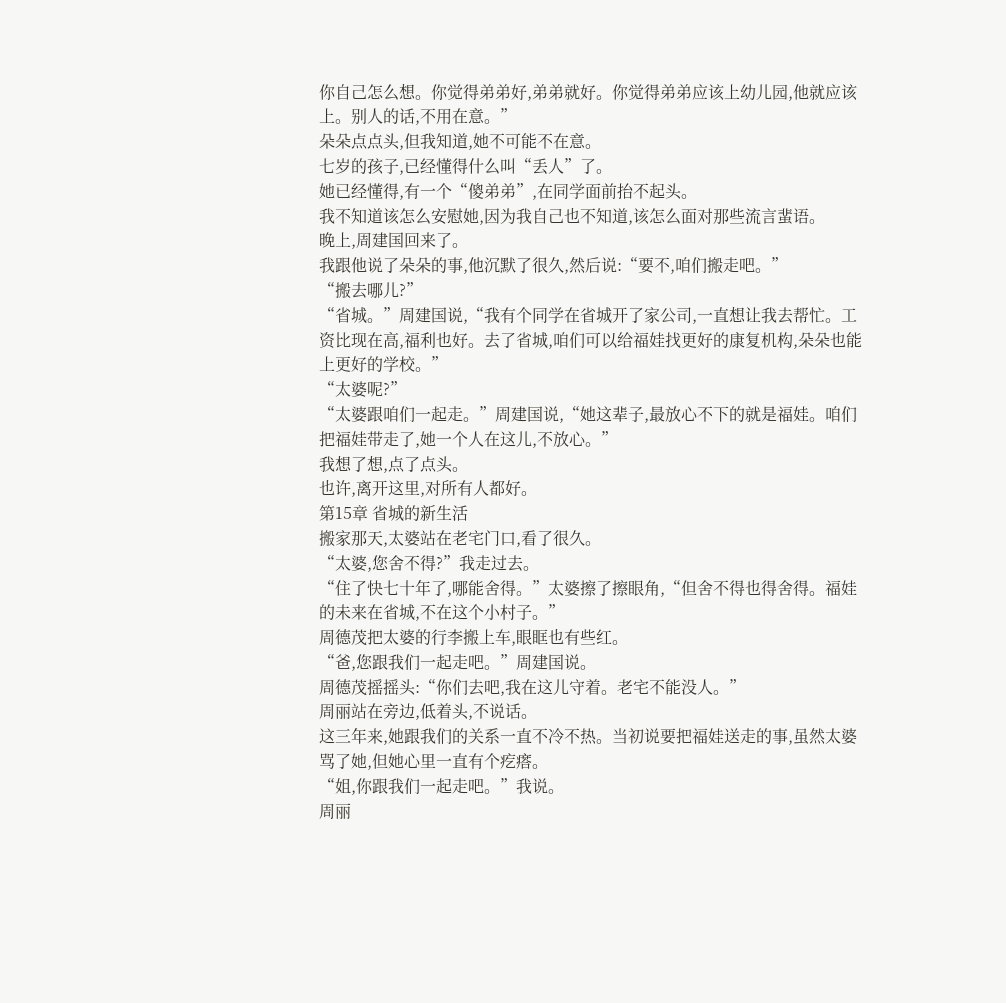你自己怎么想。你觉得弟弟好,弟弟就好。你觉得弟弟应该上幼儿园,他就应该上。别人的话,不用在意。”
朵朵点点头,但我知道,她不可能不在意。
七岁的孩子,已经懂得什么叫“丢人”了。
她已经懂得,有一个“傻弟弟”,在同学面前抬不起头。
我不知道该怎么安慰她,因为我自己也不知道,该怎么面对那些流言蜚语。
晚上,周建国回来了。
我跟他说了朵朵的事,他沉默了很久,然后说:“要不,咱们搬走吧。”
“搬去哪儿?”
“省城。”周建国说,“我有个同学在省城开了家公司,一直想让我去帮忙。工资比现在高,福利也好。去了省城,咱们可以给福娃找更好的康复机构,朵朵也能上更好的学校。”
“太婆呢?”
“太婆跟咱们一起走。”周建国说,“她这辈子,最放心不下的就是福娃。咱们把福娃带走了,她一个人在这儿,不放心。”
我想了想,点了点头。
也许,离开这里,对所有人都好。
第15章 省城的新生活
搬家那天,太婆站在老宅门口,看了很久。
“太婆,您舍不得?”我走过去。
“住了快七十年了,哪能舍得。”太婆擦了擦眼角,“但舍不得也得舍得。福娃的未来在省城,不在这个小村子。”
周德茂把太婆的行李搬上车,眼眶也有些红。
“爸,您跟我们一起走吧。”周建国说。
周德茂摇摇头:“你们去吧,我在这儿守着。老宅不能没人。”
周丽站在旁边,低着头,不说话。
这三年来,她跟我们的关系一直不冷不热。当初说要把福娃送走的事,虽然太婆骂了她,但她心里一直有个疙瘩。
“姐,你跟我们一起走吧。”我说。
周丽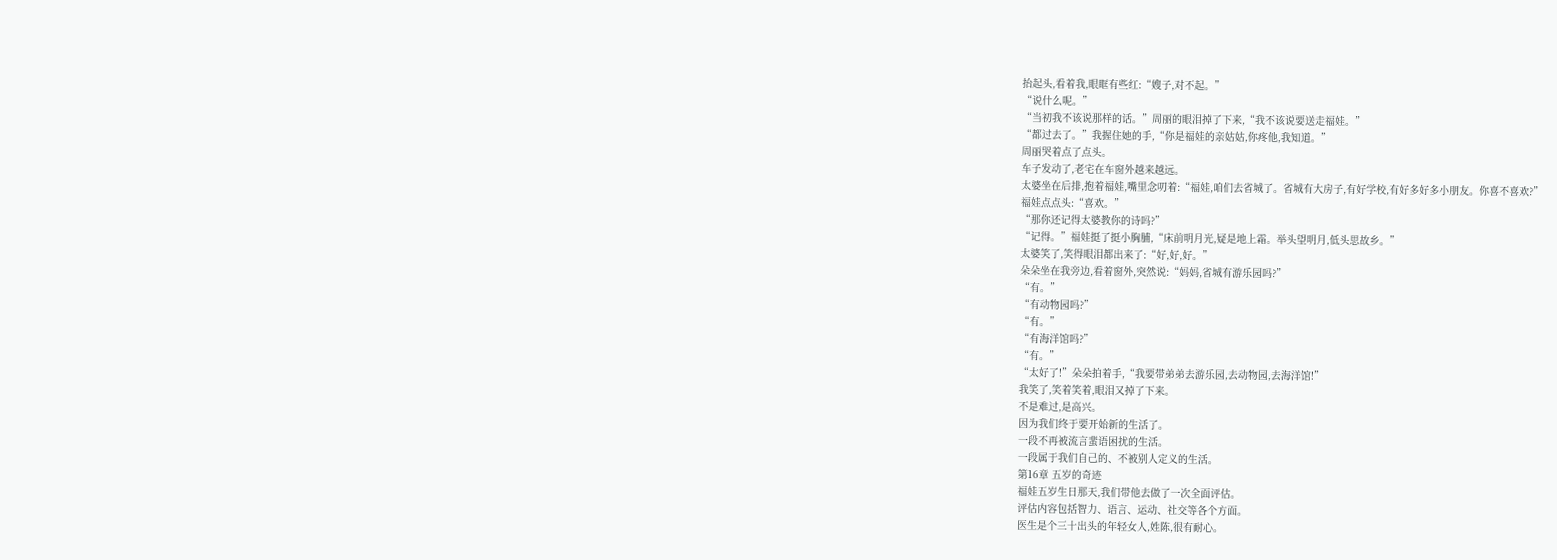抬起头,看着我,眼眶有些红:“嫂子,对不起。”
“说什么呢。”
“当初我不该说那样的话。”周丽的眼泪掉了下来,“我不该说要送走福娃。”
“都过去了。”我握住她的手,“你是福娃的亲姑姑,你疼他,我知道。”
周丽哭着点了点头。
车子发动了,老宅在车窗外越来越远。
太婆坐在后排,抱着福娃,嘴里念叨着:“福娃,咱们去省城了。省城有大房子,有好学校,有好多好多小朋友。你喜不喜欢?”
福娃点点头:“喜欢。”
“那你还记得太婆教你的诗吗?”
“记得。”福娃挺了挺小胸脯,“床前明月光,疑是地上霜。举头望明月,低头思故乡。”
太婆笑了,笑得眼泪都出来了:“好,好,好。”
朵朵坐在我旁边,看着窗外,突然说:“妈妈,省城有游乐园吗?”
“有。”
“有动物园吗?”
“有。”
“有海洋馆吗?”
“有。”
“太好了!”朵朵拍着手,“我要带弟弟去游乐园,去动物园,去海洋馆!”
我笑了,笑着笑着,眼泪又掉了下来。
不是难过,是高兴。
因为我们终于要开始新的生活了。
一段不再被流言蜚语困扰的生活。
一段属于我们自己的、不被别人定义的生活。
第16章 五岁的奇迹
福娃五岁生日那天,我们带他去做了一次全面评估。
评估内容包括智力、语言、运动、社交等各个方面。
医生是个三十出头的年轻女人,姓陈,很有耐心。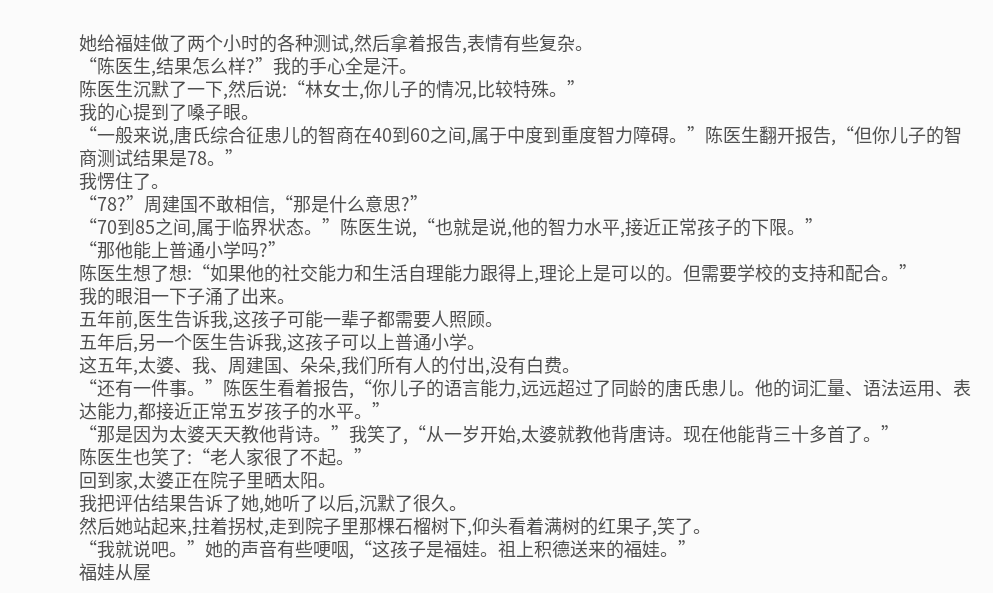她给福娃做了两个小时的各种测试,然后拿着报告,表情有些复杂。
“陈医生,结果怎么样?”我的手心全是汗。
陈医生沉默了一下,然后说:“林女士,你儿子的情况,比较特殊。”
我的心提到了嗓子眼。
“一般来说,唐氏综合征患儿的智商在40到60之间,属于中度到重度智力障碍。”陈医生翻开报告,“但你儿子的智商测试结果是78。”
我愣住了。
“78?”周建国不敢相信,“那是什么意思?”
“70到85之间,属于临界状态。”陈医生说,“也就是说,他的智力水平,接近正常孩子的下限。”
“那他能上普通小学吗?”
陈医生想了想:“如果他的社交能力和生活自理能力跟得上,理论上是可以的。但需要学校的支持和配合。”
我的眼泪一下子涌了出来。
五年前,医生告诉我,这孩子可能一辈子都需要人照顾。
五年后,另一个医生告诉我,这孩子可以上普通小学。
这五年,太婆、我、周建国、朵朵,我们所有人的付出,没有白费。
“还有一件事。”陈医生看着报告,“你儿子的语言能力,远远超过了同龄的唐氏患儿。他的词汇量、语法运用、表达能力,都接近正常五岁孩子的水平。”
“那是因为太婆天天教他背诗。”我笑了,“从一岁开始,太婆就教他背唐诗。现在他能背三十多首了。”
陈医生也笑了:“老人家很了不起。”
回到家,太婆正在院子里晒太阳。
我把评估结果告诉了她,她听了以后,沉默了很久。
然后她站起来,拄着拐杖,走到院子里那棵石榴树下,仰头看着满树的红果子,笑了。
“我就说吧。”她的声音有些哽咽,“这孩子是福娃。祖上积德送来的福娃。”
福娃从屋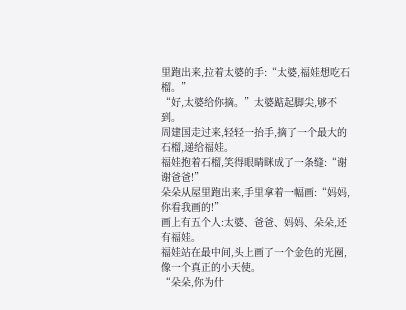里跑出来,拉着太婆的手:“太婆,福娃想吃石榴。”
“好,太婆给你摘。”太婆踮起脚尖,够不到。
周建国走过来,轻轻一抬手,摘了一个最大的石榴,递给福娃。
福娃抱着石榴,笑得眼睛眯成了一条缝:“谢谢爸爸!”
朵朵从屋里跑出来,手里拿着一幅画:“妈妈,你看我画的!”
画上有五个人:太婆、爸爸、妈妈、朵朵,还有福娃。
福娃站在最中间,头上画了一个金色的光圈,像一个真正的小天使。
“朵朵,你为什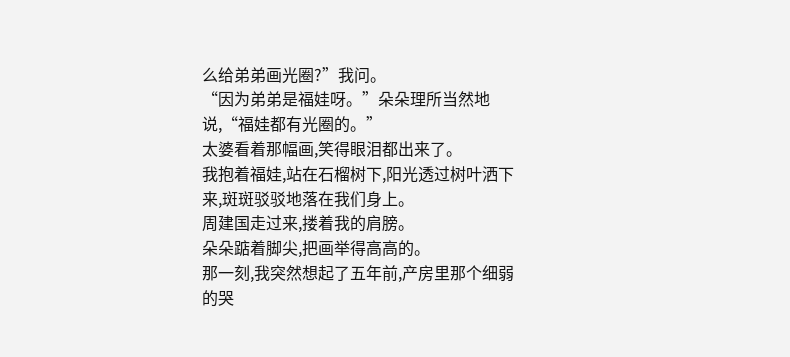么给弟弟画光圈?”我问。
“因为弟弟是福娃呀。”朵朵理所当然地说,“福娃都有光圈的。”
太婆看着那幅画,笑得眼泪都出来了。
我抱着福娃,站在石榴树下,阳光透过树叶洒下来,斑斑驳驳地落在我们身上。
周建国走过来,搂着我的肩膀。
朵朵踮着脚尖,把画举得高高的。
那一刻,我突然想起了五年前,产房里那个细弱的哭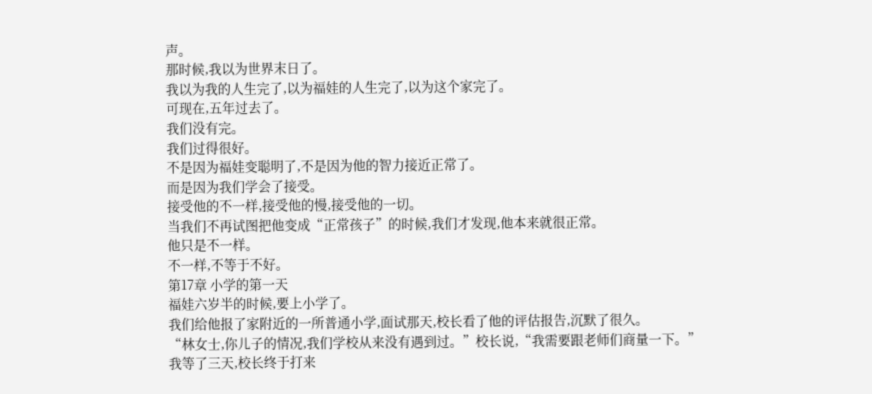声。
那时候,我以为世界末日了。
我以为我的人生完了,以为福娃的人生完了,以为这个家完了。
可现在,五年过去了。
我们没有完。
我们过得很好。
不是因为福娃变聪明了,不是因为他的智力接近正常了。
而是因为我们学会了接受。
接受他的不一样,接受他的慢,接受他的一切。
当我们不再试图把他变成“正常孩子”的时候,我们才发现,他本来就很正常。
他只是不一样。
不一样,不等于不好。
第17章 小学的第一天
福娃六岁半的时候,要上小学了。
我们给他报了家附近的一所普通小学,面试那天,校长看了他的评估报告,沉默了很久。
“林女士,你儿子的情况,我们学校从来没有遇到过。”校长说,“我需要跟老师们商量一下。”
我等了三天,校长终于打来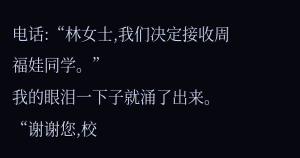电话:“林女士,我们决定接收周福娃同学。”
我的眼泪一下子就涌了出来。
“谢谢您,校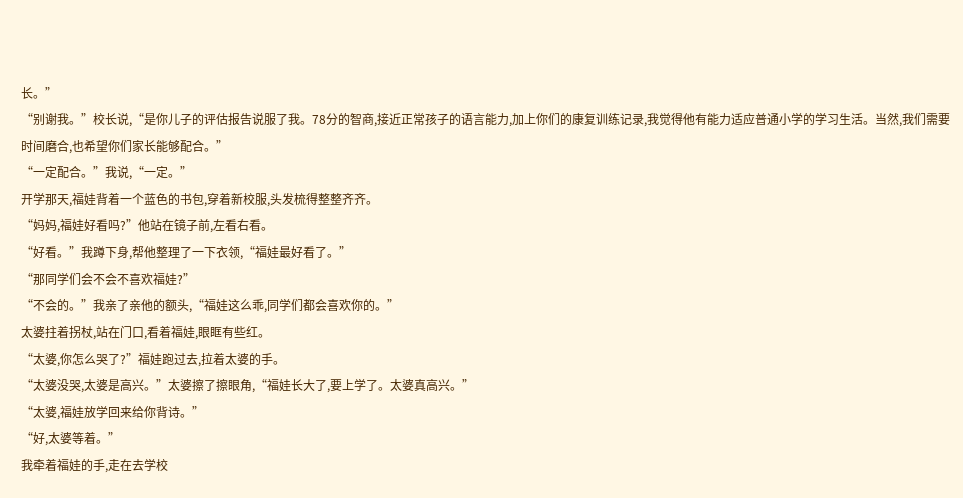长。”
“别谢我。”校长说,“是你儿子的评估报告说服了我。78分的智商,接近正常孩子的语言能力,加上你们的康复训练记录,我觉得他有能力适应普通小学的学习生活。当然,我们需要时间磨合,也希望你们家长能够配合。”
“一定配合。”我说,“一定。”
开学那天,福娃背着一个蓝色的书包,穿着新校服,头发梳得整整齐齐。
“妈妈,福娃好看吗?”他站在镜子前,左看右看。
“好看。”我蹲下身,帮他整理了一下衣领,“福娃最好看了。”
“那同学们会不会不喜欢福娃?”
“不会的。”我亲了亲他的额头,“福娃这么乖,同学们都会喜欢你的。”
太婆拄着拐杖,站在门口,看着福娃,眼眶有些红。
“太婆,你怎么哭了?”福娃跑过去,拉着太婆的手。
“太婆没哭,太婆是高兴。”太婆擦了擦眼角,“福娃长大了,要上学了。太婆真高兴。”
“太婆,福娃放学回来给你背诗。”
“好,太婆等着。”
我牵着福娃的手,走在去学校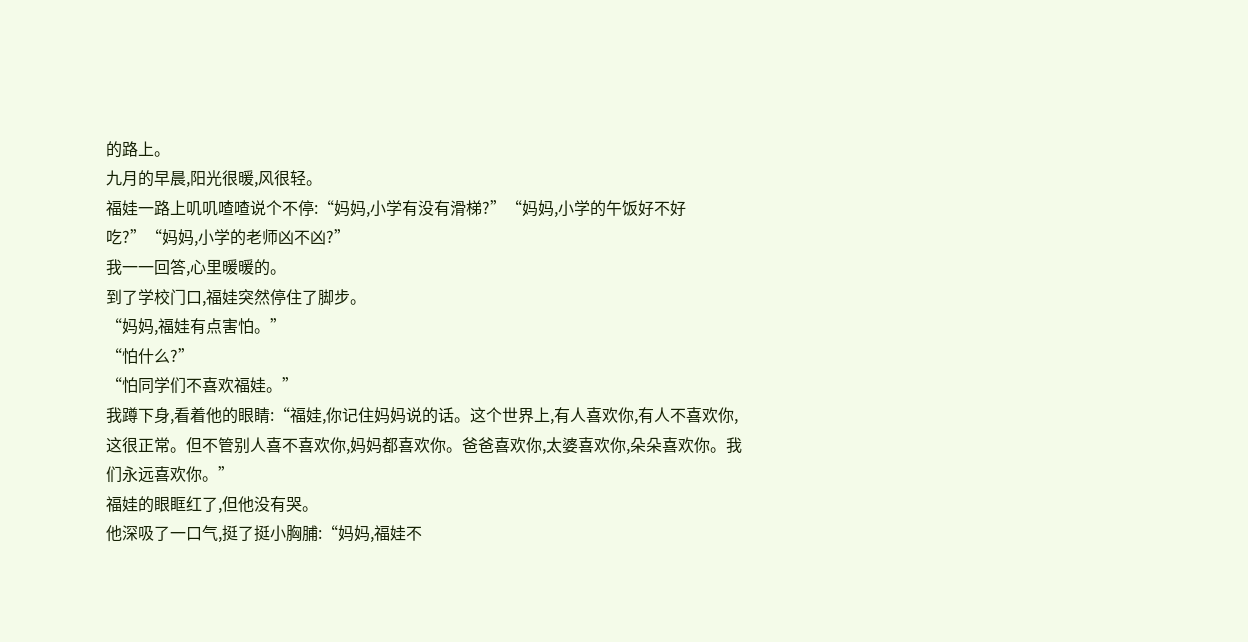的路上。
九月的早晨,阳光很暖,风很轻。
福娃一路上叽叽喳喳说个不停:“妈妈,小学有没有滑梯?”“妈妈,小学的午饭好不好吃?”“妈妈,小学的老师凶不凶?”
我一一回答,心里暖暖的。
到了学校门口,福娃突然停住了脚步。
“妈妈,福娃有点害怕。”
“怕什么?”
“怕同学们不喜欢福娃。”
我蹲下身,看着他的眼睛:“福娃,你记住妈妈说的话。这个世界上,有人喜欢你,有人不喜欢你,这很正常。但不管别人喜不喜欢你,妈妈都喜欢你。爸爸喜欢你,太婆喜欢你,朵朵喜欢你。我们永远喜欢你。”
福娃的眼眶红了,但他没有哭。
他深吸了一口气,挺了挺小胸脯:“妈妈,福娃不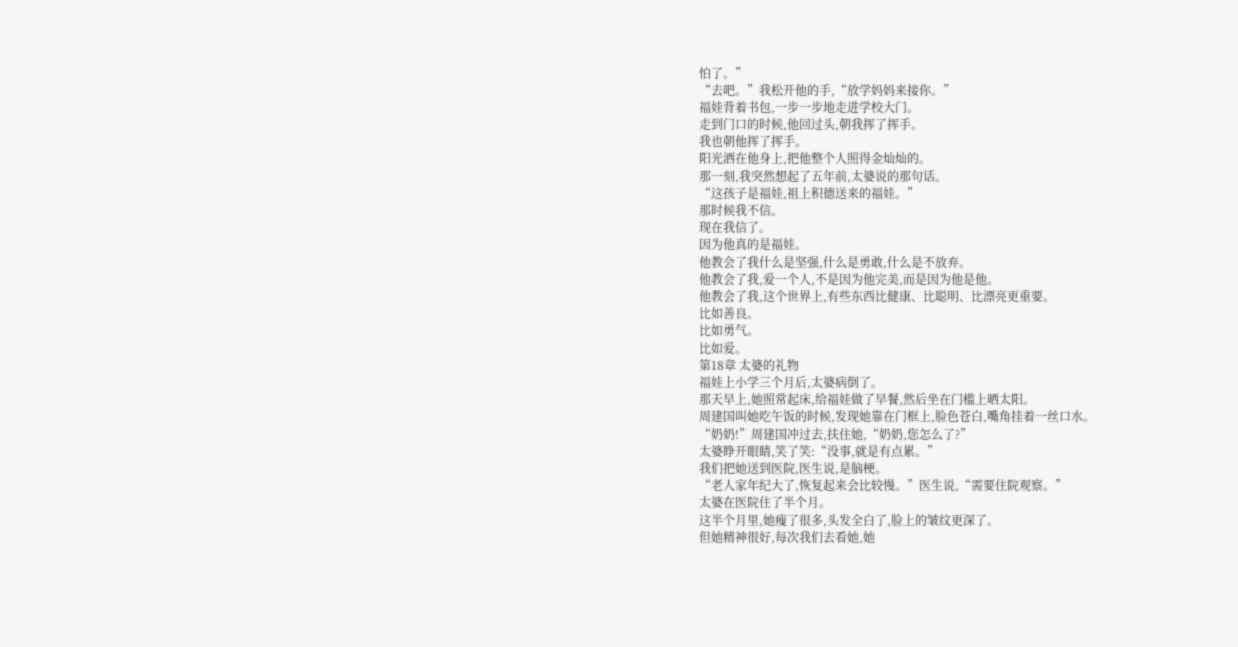怕了。”
“去吧。”我松开他的手,“放学妈妈来接你。”
福娃背着书包,一步一步地走进学校大门。
走到门口的时候,他回过头,朝我挥了挥手。
我也朝他挥了挥手。
阳光洒在他身上,把他整个人照得金灿灿的。
那一刻,我突然想起了五年前,太婆说的那句话。
“这孩子是福娃,祖上积德送来的福娃。”
那时候我不信。
现在我信了。
因为他真的是福娃。
他教会了我什么是坚强,什么是勇敢,什么是不放弃。
他教会了我,爱一个人,不是因为他完美,而是因为他是他。
他教会了我,这个世界上,有些东西比健康、比聪明、比漂亮更重要。
比如善良。
比如勇气。
比如爱。
第18章 太婆的礼物
福娃上小学三个月后,太婆病倒了。
那天早上,她照常起床,给福娃做了早餐,然后坐在门槛上晒太阳。
周建国叫她吃午饭的时候,发现她靠在门框上,脸色苍白,嘴角挂着一丝口水。
“奶奶!”周建国冲过去,扶住她,“奶奶,您怎么了?”
太婆睁开眼睛,笑了笑:“没事,就是有点累。”
我们把她送到医院,医生说,是脑梗。
“老人家年纪大了,恢复起来会比较慢。”医生说,“需要住院观察。”
太婆在医院住了半个月。
这半个月里,她瘦了很多,头发全白了,脸上的皱纹更深了。
但她精神很好,每次我们去看她,她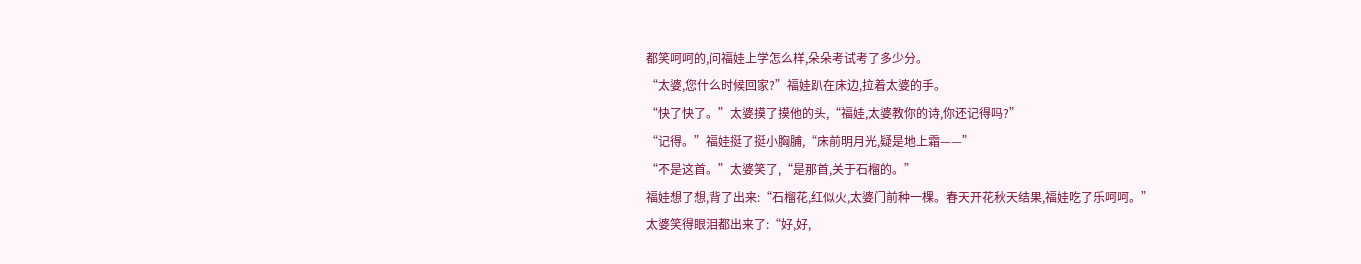都笑呵呵的,问福娃上学怎么样,朵朵考试考了多少分。
“太婆,您什么时候回家?”福娃趴在床边,拉着太婆的手。
“快了快了。”太婆摸了摸他的头,“福娃,太婆教你的诗,你还记得吗?”
“记得。”福娃挺了挺小胸脯,“床前明月光,疑是地上霜——”
“不是这首。”太婆笑了,“是那首,关于石榴的。”
福娃想了想,背了出来:“石榴花,红似火,太婆门前种一棵。春天开花秋天结果,福娃吃了乐呵呵。”
太婆笑得眼泪都出来了:“好,好,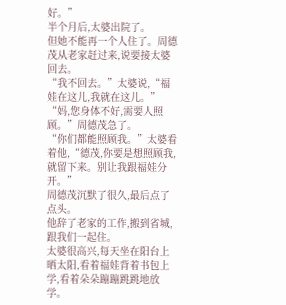好。”
半个月后,太婆出院了。
但她不能再一个人住了。周德茂从老家赶过来,说要接太婆回去。
“我不回去。”太婆说,“福娃在这儿,我就在这儿。”
“妈,您身体不好,需要人照顾。”周德茂急了。
“你们都能照顾我。”太婆看着他,“德茂,你要是想照顾我,就留下来。别让我跟福娃分开。”
周德茂沉默了很久,最后点了点头。
他辞了老家的工作,搬到省城,跟我们一起住。
太婆很高兴,每天坐在阳台上晒太阳,看着福娃背着书包上学,看着朵朵蹦蹦跳跳地放学。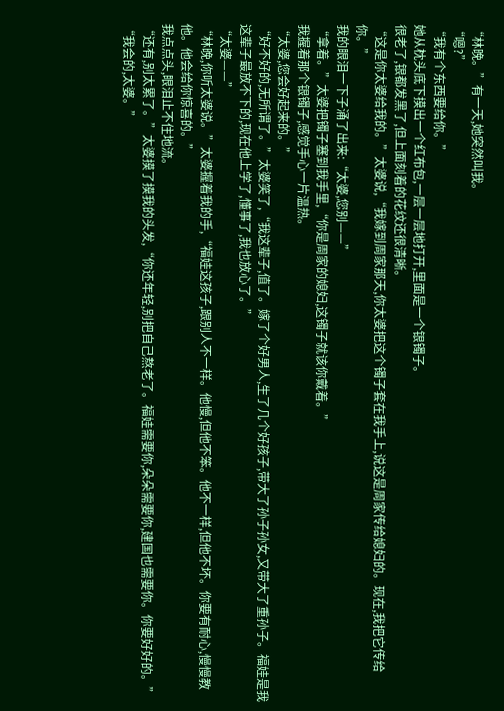“林晚。”有一天,她突然叫我。
“嗯?”
“我有个东西要给你。”
她从枕头底下摸出一个红布包,一层一层地打开,里面是一个银镯子。
很老了,银都发黑了,但上面刻着的花纹还很清晰。
“这是你太婆给我的。”太婆说,“我嫁到周家那天,你太婆把这个镯子套在我手上,说这是周家传给媳妇的。现在,我把它传给你。”
我的眼泪一下子涌了出来:“太婆,您别——”
“拿着。”太婆把镯子塞到我手里,“你是周家的媳妇,这镯子就该你戴着。”
我握着那个银镯子,感觉手心一片温热。
“太婆,您会好起来的。”
“好不好的,无所谓了。”太婆笑了,“我这辈子,值了。嫁了个好男人,生了几个好孩子,带大了孙子孙女,又带大了重孙子。福娃是我这辈子最放不下的,现在他上学了,懂事了,我也放心了。”
“太婆——”
“林晚,你听太婆说。”太婆握着我的手,“福娃这孩子,跟别人不一样。他慢,但他不笨。他不一样,但他不坏。你要有耐心,慢慢教他。他会给你惊喜的。”
我点点头,眼泪止不住地流。
“还有,别太累了。”太婆摸了摸我的头发,“你还年轻,别把自己熬老了。福娃需要你,朵朵需要你,建国也需要你。你要好好的。”
“我会的,太婆。”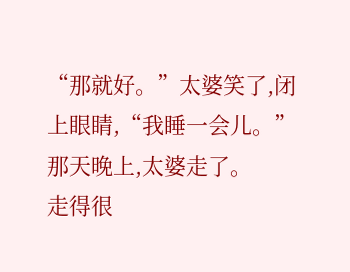“那就好。”太婆笑了,闭上眼睛,“我睡一会儿。”
那天晚上,太婆走了。
走得很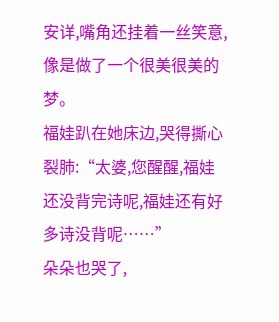安详,嘴角还挂着一丝笑意,像是做了一个很美很美的梦。
福娃趴在她床边,哭得撕心裂肺:“太婆,您醒醒,福娃还没背完诗呢,福娃还有好多诗没背呢……”
朵朵也哭了,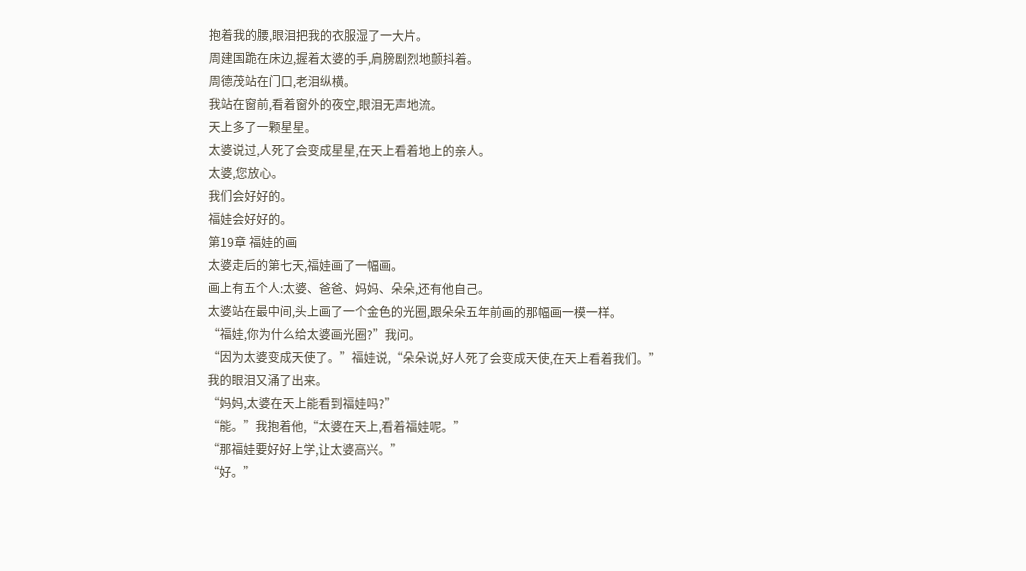抱着我的腰,眼泪把我的衣服湿了一大片。
周建国跪在床边,握着太婆的手,肩膀剧烈地颤抖着。
周德茂站在门口,老泪纵横。
我站在窗前,看着窗外的夜空,眼泪无声地流。
天上多了一颗星星。
太婆说过,人死了会变成星星,在天上看着地上的亲人。
太婆,您放心。
我们会好好的。
福娃会好好的。
第19章 福娃的画
太婆走后的第七天,福娃画了一幅画。
画上有五个人:太婆、爸爸、妈妈、朵朵,还有他自己。
太婆站在最中间,头上画了一个金色的光圈,跟朵朵五年前画的那幅画一模一样。
“福娃,你为什么给太婆画光圈?”我问。
“因为太婆变成天使了。”福娃说,“朵朵说,好人死了会变成天使,在天上看着我们。”
我的眼泪又涌了出来。
“妈妈,太婆在天上能看到福娃吗?”
“能。”我抱着他,“太婆在天上,看着福娃呢。”
“那福娃要好好上学,让太婆高兴。”
“好。”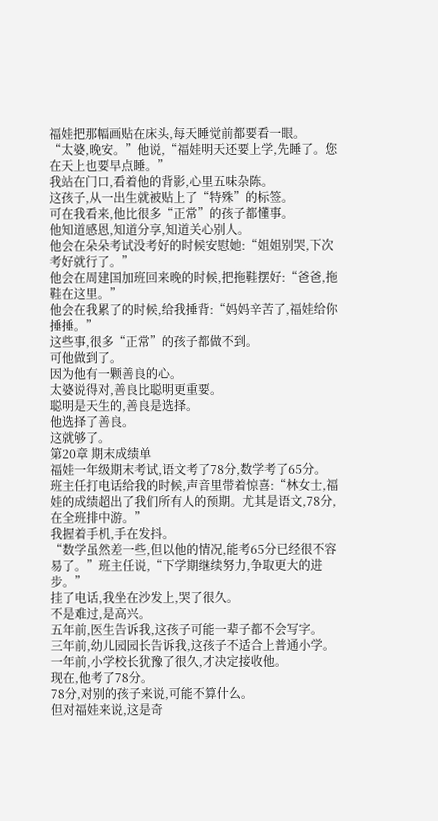福娃把那幅画贴在床头,每天睡觉前都要看一眼。
“太婆,晚安。”他说,“福娃明天还要上学,先睡了。您在天上也要早点睡。”
我站在门口,看着他的背影,心里五味杂陈。
这孩子,从一出生就被贴上了“特殊”的标签。
可在我看来,他比很多“正常”的孩子都懂事。
他知道感恩,知道分享,知道关心别人。
他会在朵朵考试没考好的时候安慰她:“姐姐别哭,下次考好就行了。”
他会在周建国加班回来晚的时候,把拖鞋摆好:“爸爸,拖鞋在这里。”
他会在我累了的时候,给我捶背:“妈妈辛苦了,福娃给你捶捶。”
这些事,很多“正常”的孩子都做不到。
可他做到了。
因为他有一颗善良的心。
太婆说得对,善良比聪明更重要。
聪明是天生的,善良是选择。
他选择了善良。
这就够了。
第20章 期末成绩单
福娃一年级期末考试,语文考了78分,数学考了65分。
班主任打电话给我的时候,声音里带着惊喜:“林女士,福娃的成绩超出了我们所有人的预期。尤其是语文,78分,在全班排中游。”
我握着手机,手在发抖。
“数学虽然差一些,但以他的情况,能考65分已经很不容易了。”班主任说,“下学期继续努力,争取更大的进步。”
挂了电话,我坐在沙发上,哭了很久。
不是难过,是高兴。
五年前,医生告诉我,这孩子可能一辈子都不会写字。
三年前,幼儿园园长告诉我,这孩子不适合上普通小学。
一年前,小学校长犹豫了很久,才决定接收他。
现在,他考了78分。
78分,对别的孩子来说,可能不算什么。
但对福娃来说,这是奇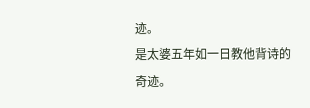迹。
是太婆五年如一日教他背诗的奇迹。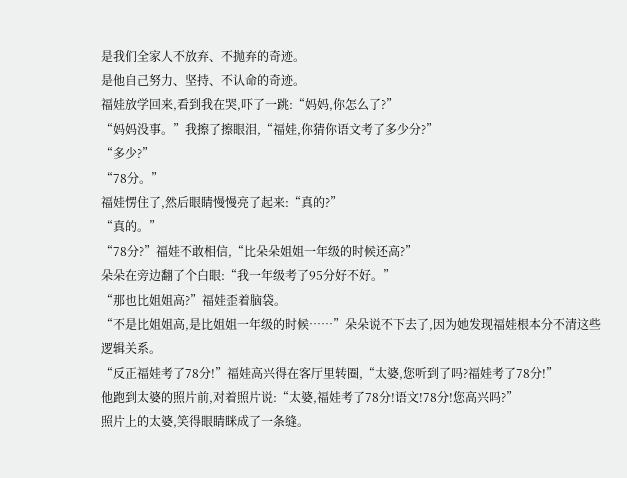是我们全家人不放弃、不抛弃的奇迹。
是他自己努力、坚持、不认命的奇迹。
福娃放学回来,看到我在哭,吓了一跳:“妈妈,你怎么了?”
“妈妈没事。”我擦了擦眼泪,“福娃,你猜你语文考了多少分?”
“多少?”
“78分。”
福娃愣住了,然后眼睛慢慢亮了起来:“真的?”
“真的。”
“78分?”福娃不敢相信,“比朵朵姐姐一年级的时候还高?”
朵朵在旁边翻了个白眼:“我一年级考了95分好不好。”
“那也比姐姐高?”福娃歪着脑袋。
“不是比姐姐高,是比姐姐一年级的时候……”朵朵说不下去了,因为她发现福娃根本分不清这些逻辑关系。
“反正福娃考了78分!”福娃高兴得在客厅里转圈,“太婆,您听到了吗?福娃考了78分!”
他跑到太婆的照片前,对着照片说:“太婆,福娃考了78分!语文!78分!您高兴吗?”
照片上的太婆,笑得眼睛眯成了一条缝。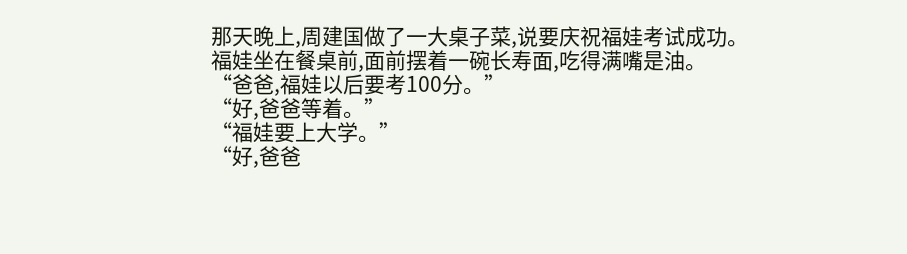那天晚上,周建国做了一大桌子菜,说要庆祝福娃考试成功。
福娃坐在餐桌前,面前摆着一碗长寿面,吃得满嘴是油。
“爸爸,福娃以后要考100分。”
“好,爸爸等着。”
“福娃要上大学。”
“好,爸爸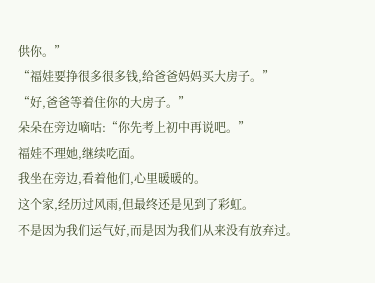供你。”
“福娃要挣很多很多钱,给爸爸妈妈买大房子。”
“好,爸爸等着住你的大房子。”
朵朵在旁边嘀咕:“你先考上初中再说吧。”
福娃不理她,继续吃面。
我坐在旁边,看着他们,心里暖暖的。
这个家,经历过风雨,但最终还是见到了彩虹。
不是因为我们运气好,而是因为我们从来没有放弃过。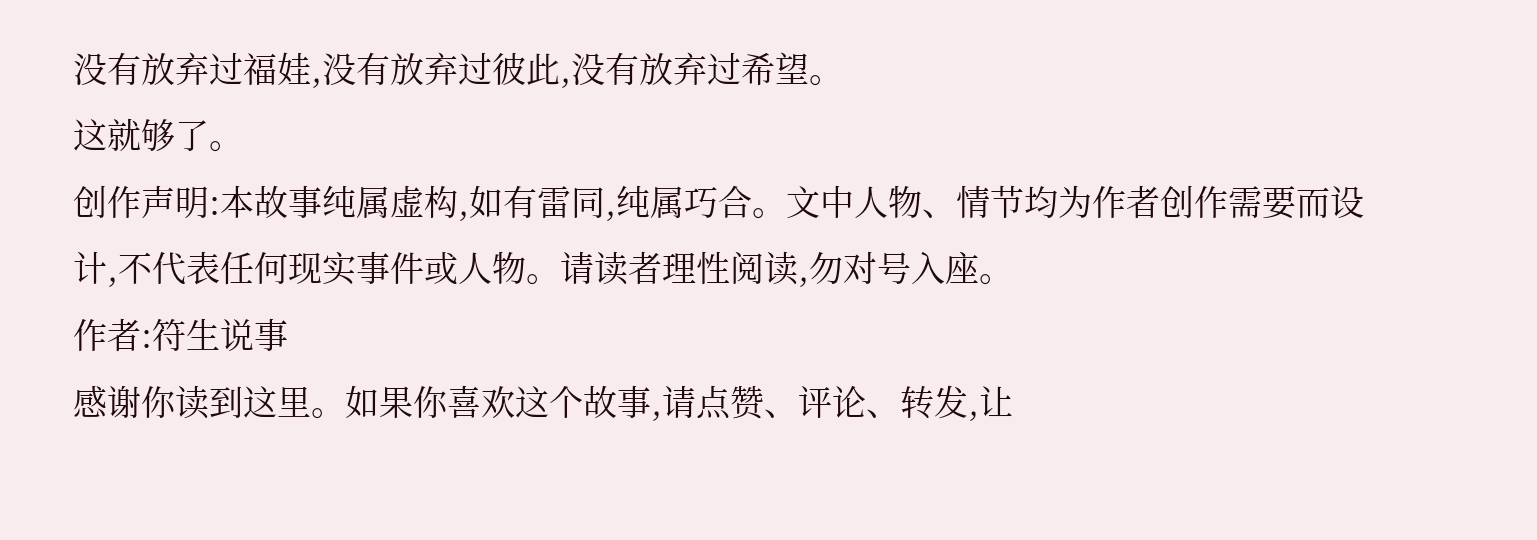没有放弃过福娃,没有放弃过彼此,没有放弃过希望。
这就够了。
创作声明:本故事纯属虚构,如有雷同,纯属巧合。文中人物、情节均为作者创作需要而设计,不代表任何现实事件或人物。请读者理性阅读,勿对号入座。
作者:符生说事
感谢你读到这里。如果你喜欢这个故事,请点赞、评论、转发,让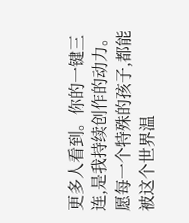更多人看到。你的一键三连,是我持续创作的动力。
愿每一个特殊的孩子,都能被这个世界温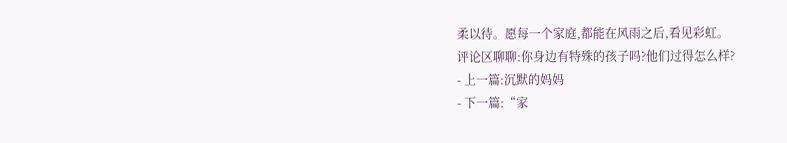柔以待。愿每一个家庭,都能在风雨之后,看见彩虹。
评论区聊聊:你身边有特殊的孩子吗?他们过得怎么样?
- 上一篇:沉默的妈妈
- 下一篇:“家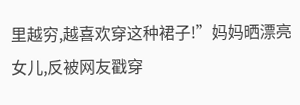里越穷,越喜欢穿这种裙子!”妈妈晒漂亮女儿,反被网友戳穿